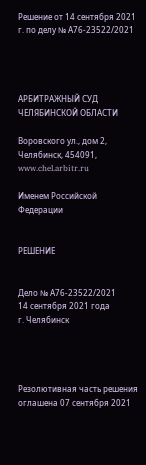Решение от 14 сентября 2021 г. по делу № А76-23522/2021




АРБИТРАЖНЫЙ СУД ЧЕЛЯБИНСКОЙ ОБЛАСТИ

Воровского ул., дом 2, Челябинск, 454091, www.chel.arbitr.ru

Именем Российской Федерации


РЕШЕНИЕ


Дело № А76-23522/2021
14 сентября 2021 года
г. Челябинск




Резолютивная часть решения оглашена 07 сентября 2021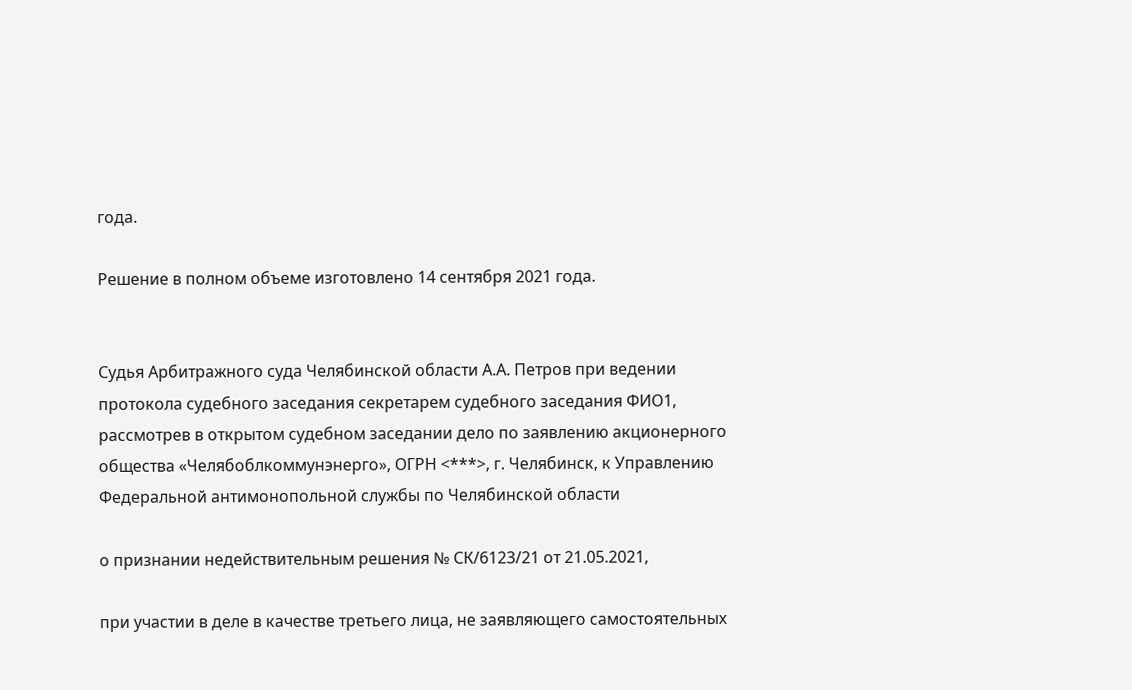года.

Решение в полном объеме изготовлено 14 сентября 2021 года.


Судья Арбитражного суда Челябинской области А.А. Петров при ведении протокола судебного заседания секретарем судебного заседания ФИО1, рассмотрев в открытом судебном заседании дело по заявлению акционерного общества «Челябоблкоммунэнерго», ОГРН <***>, г. Челябинск, к Управлению Федеральной антимонопольной службы по Челябинской области

о признании недействительным решения № СК/6123/21 от 21.05.2021,

при участии в деле в качестве третьего лица, не заявляющего самостоятельных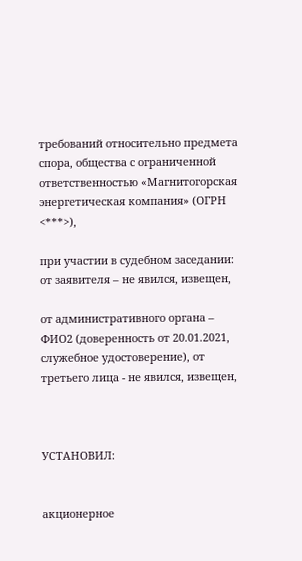требований относительно предмета спора, общества с ограниченной ответственностью «Магнитогорская энергетическая компания» (ОГРН <***>),

при участии в судебном заседании: от заявителя – не явился, извещен,

от административного органа – ФИО2 (доверенность от 20.01.2021, служебное удостоверение), от третьего лица - не явился, извещен,



УСТАНОВИЛ:


акционерное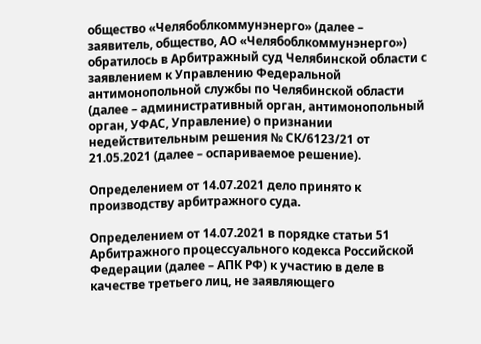общество «Челябоблкоммунэнерго» (далее – заявитель, общество, АО «Челябоблкоммунэнерго») обратилось в Арбитражный суд Челябинской области с заявлением к Управлению Федеральной антимонопольной службы по Челябинской области (далее – административный орган, антимонопольный орган, УФАС, Управление) о признании недействительным решения № СК/6123/21 от 21.05.2021 (далее – оспариваемое решение).

Определением от 14.07.2021 дело принято к производству арбитражного суда.

Определением от 14.07.2021 в порядке статьи 51 Арбитражного процессуального кодекса Российской Федерации (далее – АПК РФ) к участию в деле в качестве третьего лиц, не заявляющего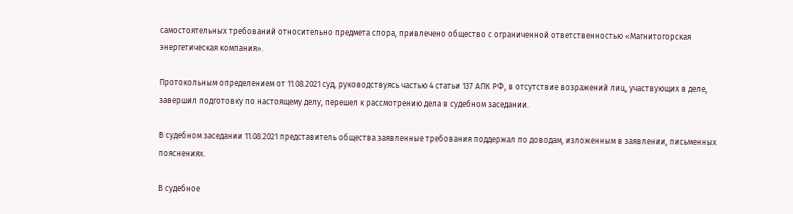самостоятельных требований относительно предмета спора, привлечено общество с ограниченной ответственностью «Магнитогорская энергетическая компания».

Протокольным определением от 11.08.2021 суд, руководствуясь частью 4 статьи 137 АПК РФ, в отсутствие возражений лиц, участвующих в деле, завершил подготовку по настоящему делу, перешел к рассмотрению дела в судебном заседании.

В судебном заседании 11.08.2021 представитель общества заявленные требования поддержал по доводам, изложенным в заявлении, письменных пояснениях.

В судебное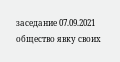заседание 07.09.2021 общество явку своих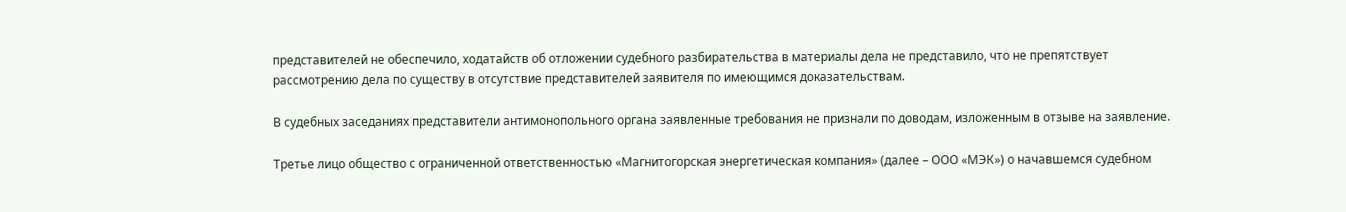представителей не обеспечило, ходатайств об отложении судебного разбирательства в материалы дела не представило, что не препятствует рассмотрению дела по существу в отсутствие представителей заявителя по имеющимся доказательствам.

В судебных заседаниях представители антимонопольного органа заявленные требования не признали по доводам, изложенным в отзыве на заявление.

Третье лицо общество с ограниченной ответственностью «Магнитогорская энергетическая компания» (далее – ООО «МЭК») о начавшемся судебном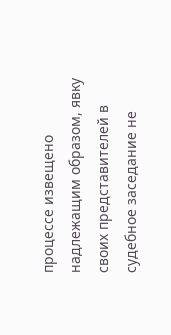процессе извещено надлежащим образом, явку своих представителей в судебное заседание не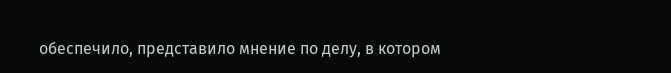обеспечило, представило мнение по делу, в котором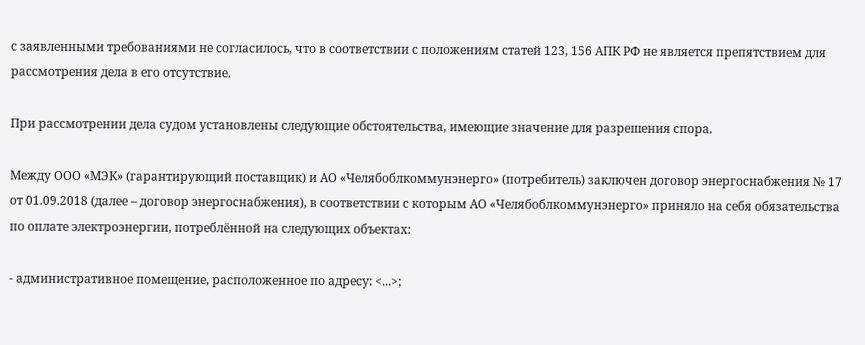с заявленными требованиями не согласилось, что в соответствии с положениям статей 123, 156 АПК РФ не является препятствием для рассмотрения дела в его отсутствие.

При рассмотрении дела судом установлены следующие обстоятельства, имеющие значение для разрешения спора.

Между ООО «МЭК» (гарантирующий поставщик) и АО «Челябоблкоммунэнерго» (потребитель) заключен договор энергоснабжения № 17 от 01.09.2018 (далее – договор энергоснабжения), в соответствии с которым АО «Челябоблкоммунэнерго» приняло на себя обязательства по оплате электроэнергии, потреблённой на следующих объектах:

- административное помещение, расположенное по адресу: <...>;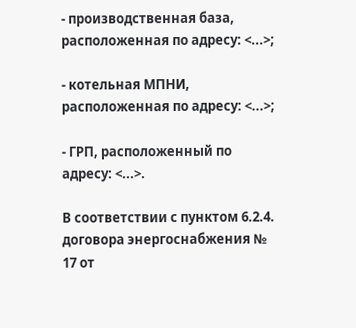- производственная база, расположенная по адресу: <...>;

- котельная МПНИ, расположенная по адресу: <...>;

- ГРП, расположенный по адресу: <...>.

В соответствии с пунктом 6.2.4. договора энергоснабжения № 17 от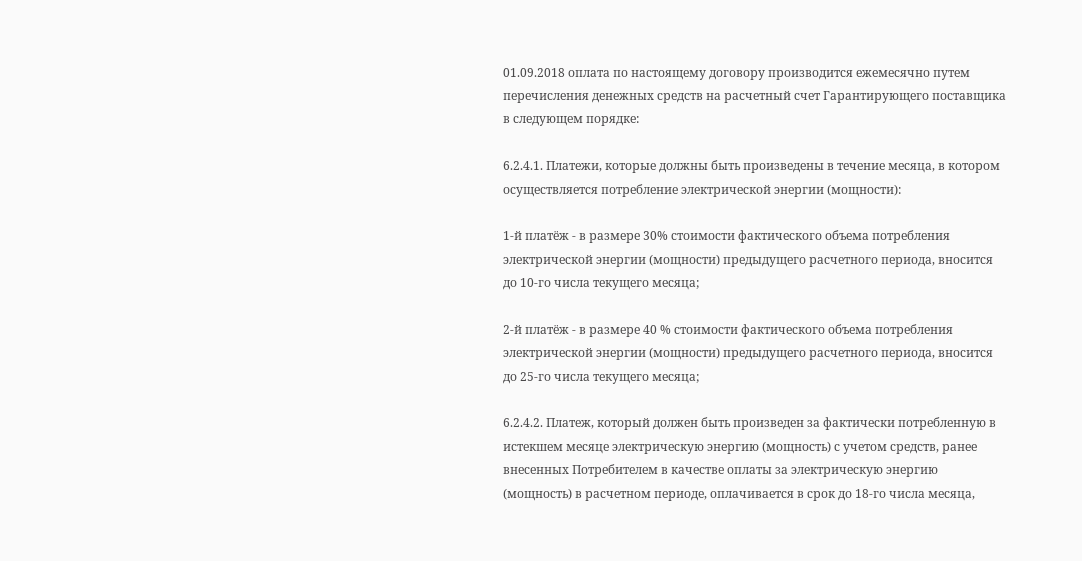01.09.2018 оплата по настоящему договору производится ежемесячно путем перечисления денежных средств на расчетный счет Гарантирующего поставщика в следующем порядке:

6.2.4.1. Платежи, которые должны быть произведены в течение месяца, в котором осуществляется потребление электрической энергии (мощности):

1-й платёж - в размере 30% стоимости фактического объема потребления электрической энергии (мощности) предыдущего расчетного периода, вносится до 10-го числа текущего месяца;

2-й платёж - в размере 40 % стоимости фактического объема потребления электрической энергии (мощности) предыдущего расчетного периода, вносится до 25-го числа текущего месяца;

6.2.4.2. Платеж, который должен быть произведен за фактически потребленную в истекшем месяце электрическую энергию (мощность) с учетом средств, ранее внесенных Потребителем в качестве оплаты за электрическую энергию (мощность) в расчетном периоде, оплачивается в срок до 18-го числа месяца,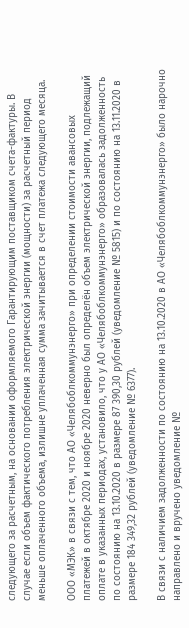следующего за расчетным, на основании оформляемого Гарантирующим поставщиком счета-фактуры. В случае если объем фактического потребления электрической энергии (мощности) за расчетный период меньше оплаченного объема, излишне уплаченная сумма зачитывается в счет платежа следующего месяца.

ООО «МЭК» в связи с тем, что АО «Челябоблкоммунэнерго» при определении стоимости авансовых платежей в октябре 2020 и ноябре 2020 неверно был определён объем электрической энергии, подлежащий оплате в указанных периодах, установило, что у АО «Челябоблкоммунэнерго» образовалась задолженность по состоянию на 13.10.2020 в размере 87 390,30 рублей (уведомление № 5815) и по состоянию на 13.11.2020 в размере 184 349,32 рублей (уведомление № 6377).

В связи с наличием задолженности по состоянию на 13.10.2020 в АО «Челябоблкоммунэнерго» было нарочно направлено и вручено уведомление №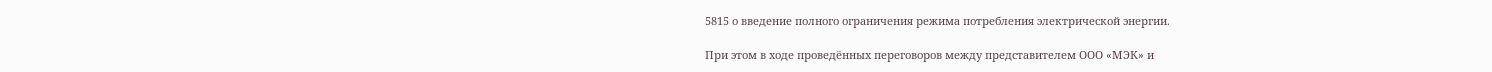5815 о введение полного ограничения режима потребления электрической энергии.

При этом в ходе проведённых переговоров между представителем ООО «МЭК» и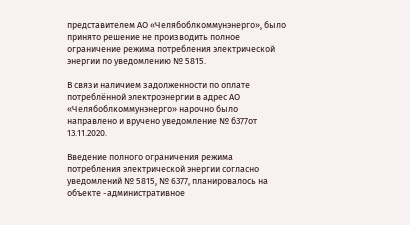представителем АО «Челябоблкоммунэнерго», было принято решение не производить полное ограничение режима потребления электрической энергии по уведомлению № 5815.

В связи наличием задолженности по оплате потреблённой электроэнергии в адрес АО «Челябоблкоммунэнерго» нарочно было направлено и вручено уведомление № б377от 13.11.2020.

Введение полного ограничения режима потребления электрической энергии согласно уведомлений № 5815, № 6377, планировалось на объекте -административное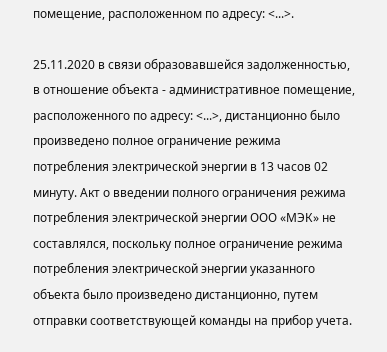помещение, расположенном по адресу: <...>.

25.11.2020 в связи образовавшейся задолженностью, в отношение объекта - административное помещение, расположенного по адресу: <...>, дистанционно было произведено полное ограничение режима потребления электрической энергии в 13 часов 02 минуту. Акт о введении полного ограничения режима потребления электрической энергии ООО «МЭК» не составлялся, поскольку полное ограничение режима потребления электрической энергии указанного объекта было произведено дистанционно, путем отправки соответствующей команды на прибор учета.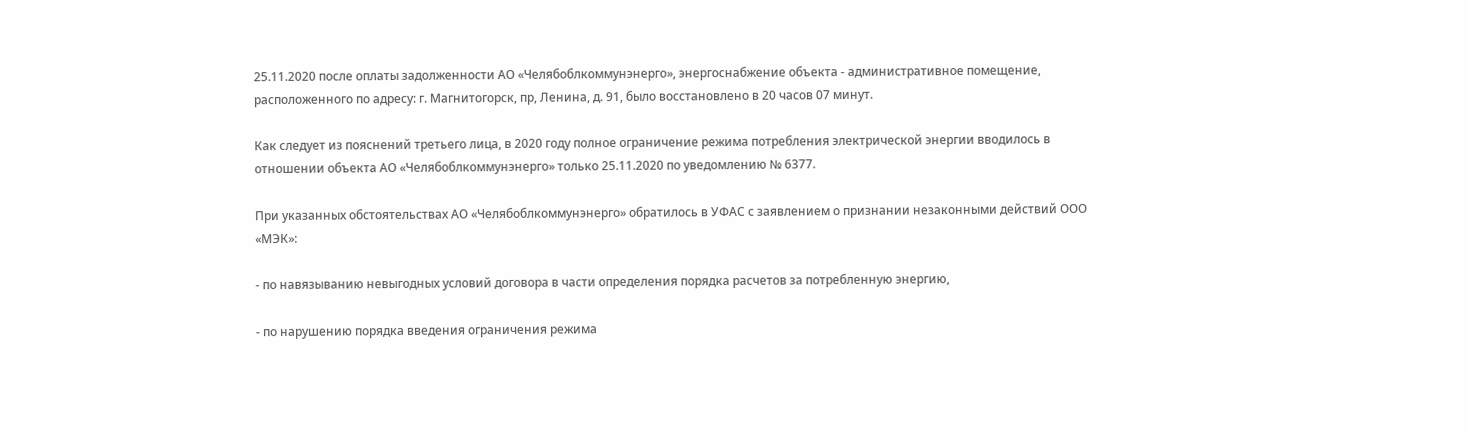25.11.2020 после оплаты задолженности АО «Челябоблкоммунэнерго», энергоснабжение объекта - административное помещение, расположенного по адресу: г. Магнитогорск, пр, Ленина, д. 91, было восстановлено в 20 часов 07 минут.

Как следует из пояснений третьего лица, в 2020 году полное ограничение режима потребления электрической энергии вводилось в отношении объекта АО «Челябоблкоммунэнерго» только 25.11.2020 по уведомлению № 6377.

При указанных обстоятельствах АО «Челябоблкоммунэнерго» обратилось в УФАС с заявлением о признании незаконными действий ООО «МЭК»:

- по навязыванию невыгодных условий договора в части определения порядка расчетов за потребленную энергию,

- по нарушению порядка введения ограничения режима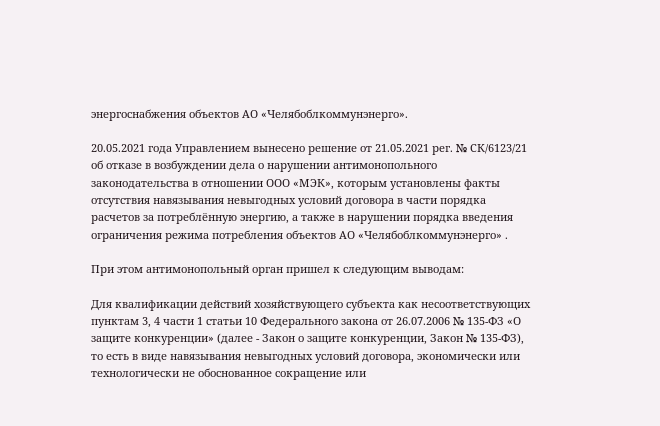энергоснабжения объектов АО «Челябоблкоммунэнерго».

20.05.2021 года Управлением вынесено решение от 21.05.2021 рег. № СК/6123/21 об отказе в возбуждении дела о нарушении антимонопольного законодательства в отношении ООО «МЭК», которым установлены факты отсутствия навязывания невыгодных условий договора в части порядка расчетов за потреблённую энергию, а также в нарушении порядка введения ограничения режима потребления объектов АО «Челябоблкоммунэнерго» .

При этом антимонопольный орган пришел к следующим выводам:

Для квалификации действий хозяйствующего субъекта как несоответствующих пунктам 3, 4 части 1 статьи 10 Федерального закона от 26.07.2006 № 135-ФЗ «О защите конкуренции» (далее - Закон о защите конкуренции, Закон № 135-ФЗ), то есть в виде навязывания невыгодных условий договора, экономически или технологически не обоснованное сокращение или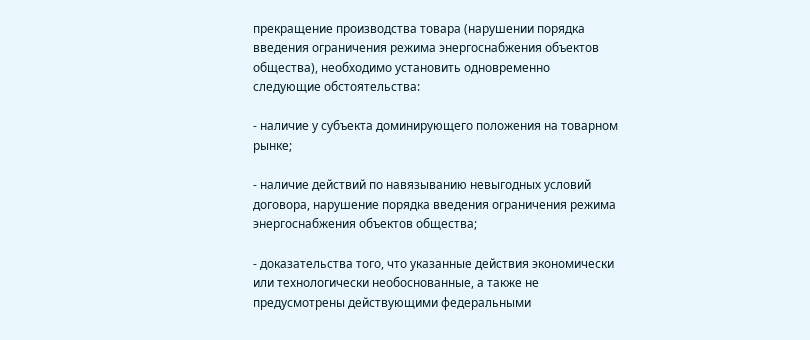прекращение производства товара (нарушении порядка введения ограничения режима энергоснабжения объектов общества), необходимо установить одновременно следующие обстоятельства:

- наличие у субъекта доминирующего положения на товарном рынке;

- наличие действий по навязыванию невыгодных условий договора, нарушение порядка введения ограничения режима энергоснабжения объектов общества;

- доказательства того, что указанные действия экономически или технологически необоснованные, а также не предусмотрены действующими федеральными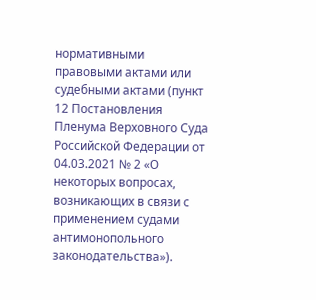нормативными правовыми актами или судебными актами (пункт 12 Постановления Пленума Верховного Суда Российской Федерации от 04.03.2021 № 2 «О некоторых вопросах, возникающих в связи с применением судами антимонопольного законодательства»).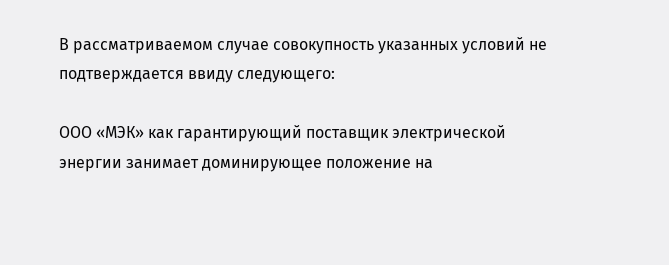В рассматриваемом случае совокупность указанных условий не подтверждается ввиду следующего:

ООО «МЭК» как гарантирующий поставщик электрической энергии занимает доминирующее положение на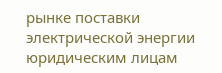рынке поставки электрической энергии юридическим лицам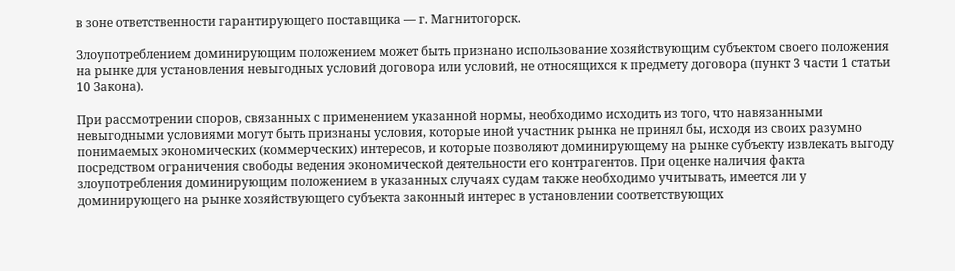в зоне ответственности гарантирующего поставщика — г. Магнитогорск.

Злоупотреблением доминирующим положением может быть признано использование хозяйствующим субъектом своего положения на рынке для установления невыгодных условий договора или условий, не относящихся к предмету договора (пункт 3 части 1 статьи 10 Закона).

При рассмотрении споров, связанных с применением указанной нормы, необходимо исходить из того, что навязанными невыгодными условиями могут быть признаны условия, которые иной участник рынка не принял бы, исходя из своих разумно понимаемых экономических (коммерческих) интересов, и которые позволяют доминирующему на рынке субъекту извлекать выгоду посредством ограничения свободы ведения экономической деятельности его контрагентов. При оценке наличия факта злоупотребления доминирующим положением в указанных случаях судам также необходимо учитывать, имеется ли у доминирующего на рынке хозяйствующего субъекта законный интерес в установлении соответствующих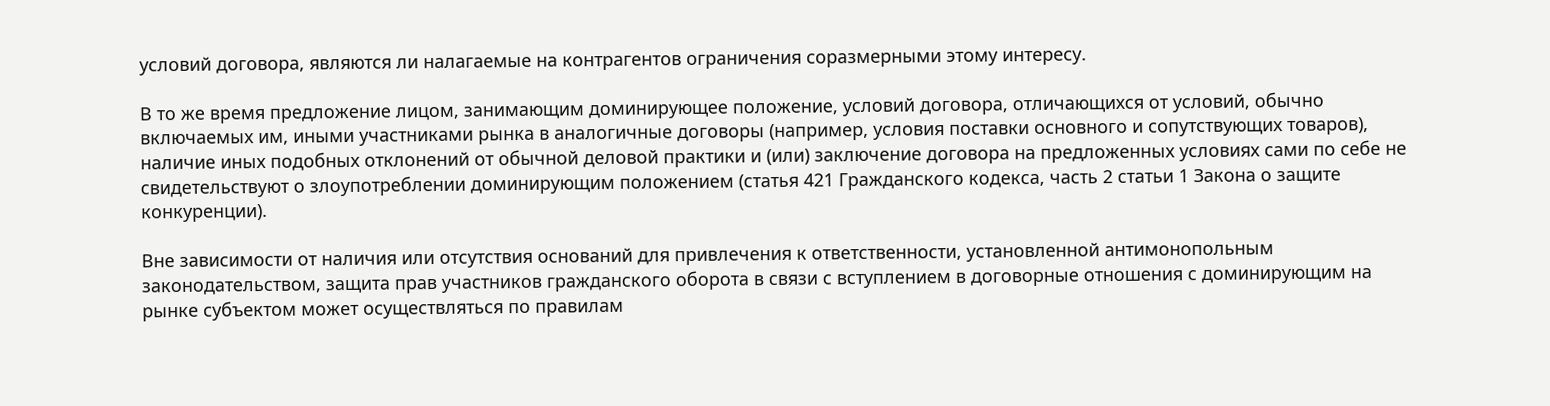условий договора, являются ли налагаемые на контрагентов ограничения соразмерными этому интересу.

В то же время предложение лицом, занимающим доминирующее положение, условий договора, отличающихся от условий, обычно включаемых им, иными участниками рынка в аналогичные договоры (например, условия поставки основного и сопутствующих товаров), наличие иных подобных отклонений от обычной деловой практики и (или) заключение договора на предложенных условиях сами по себе не свидетельствуют о злоупотреблении доминирующим положением (статья 421 Гражданского кодекса, часть 2 статьи 1 Закона о защите конкуренции).

Вне зависимости от наличия или отсутствия оснований для привлечения к ответственности, установленной антимонопольным законодательством, защита прав участников гражданского оборота в связи с вступлением в договорные отношения с доминирующим на рынке субъектом может осуществляться по правилам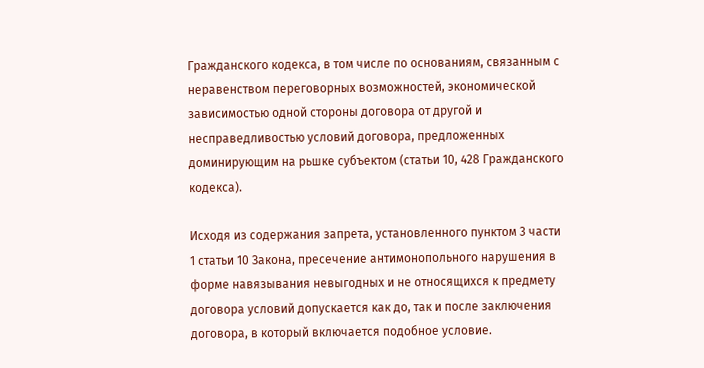Гражданского кодекса, в том числе по основаниям, связанным с неравенством переговорных возможностей, экономической зависимостью одной стороны договора от другой и несправедливостью условий договора, предложенных доминирующим на рьшке субъектом (статьи 10, 428 Гражданского кодекса).

Исходя из содержания запрета, установленного пунктом 3 части 1 статьи 10 Закона, пресечение антимонопольного нарушения в форме навязывания невыгодных и не относящихся к предмету договора условий допускается как до, так и после заключения договора, в который включается подобное условие.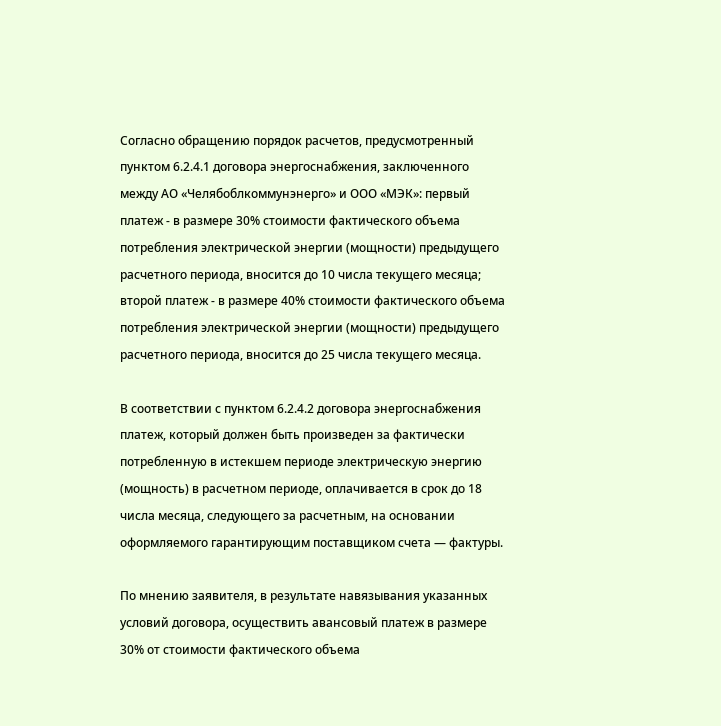Согласно обращению порядок расчетов, предусмотренный пунктом 6.2.4.1 договора энергоснабжения, заключенного между АО «Челябоблкоммунэнерго» и ООО «МЭК»: первый платеж - в размере 30% стоимости фактического объема потребления электрической энергии (мощности) предыдущего расчетного периода, вносится до 10 числа текущего месяца; второй платеж - в размере 40% стоимости фактического объема потребления электрической энергии (мощности) предыдущего расчетного периода, вносится до 25 числа текущего месяца.

В соответствии с пунктом 6.2.4.2 договора энергоснабжения платеж, который должен быть произведен за фактически потребленную в истекшем периоде электрическую энергию (мощность) в расчетном периоде, оплачивается в срок до 18 числа месяца, следующего за расчетным, на основании оформляемого гарантирующим поставщиком счета — фактуры.

По мнению заявителя, в результате навязывания указанных условий договора, осуществить авансовый платеж в размере 30% от стоимости фактического объема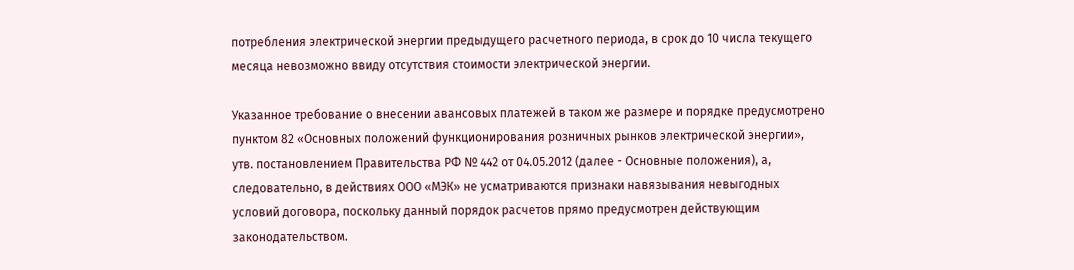потребления электрической энергии предыдущего расчетного периода, в срок до 10 числа текущего месяца невозможно ввиду отсутствия стоимости электрической энергии.

Указанное требование о внесении авансовых платежей в таком же размере и порядке предусмотрено пунктом 82 «Основных положений функционирования розничных рынков электрической энергии», утв. постановлением Правительства РФ № 442 от 04.05.2012 (далее - Основные положения), а, следовательно, в действиях ООО «МЭК» не усматриваются признаки навязывания невыгодных условий договора, поскольку данный порядок расчетов прямо предусмотрен действующим законодательством.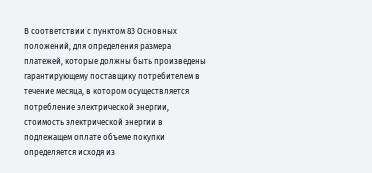В соответствии с пунктом 83 Основных положений, для определения размера платежей, которые должны быть произведены гарантирующему поставщику потребителем в течение месяца, в котором осуществляется потребление электрической энергии, стоимость электрической энергии в подлежащем оплате объеме покупки определяется исходя из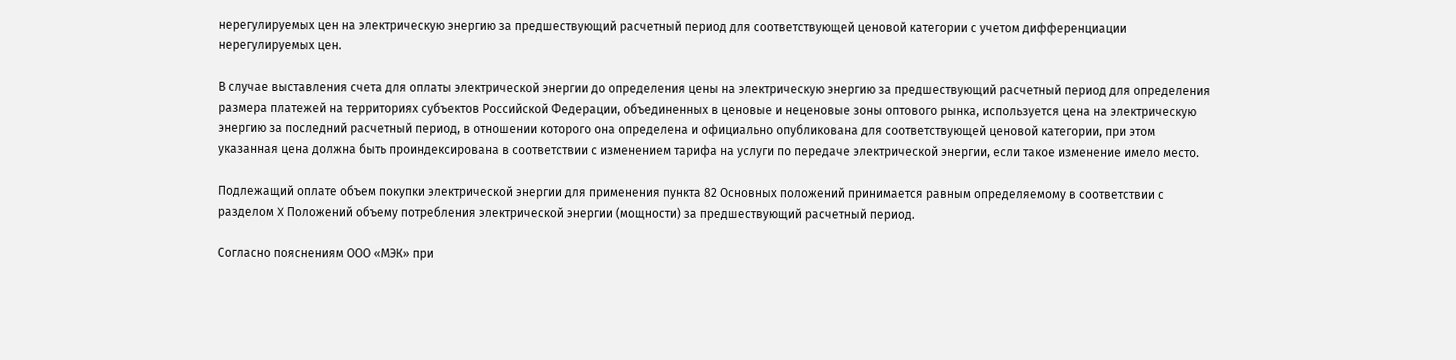нерегулируемых цен на электрическую энергию за предшествующий расчетный период для соответствующей ценовой категории с учетом дифференциации нерегулируемых цен.

В случае выставления счета для оплаты электрической энергии до определения цены на электрическую энергию за предшествующий расчетный период для определения размера платежей на территориях субъектов Российской Федерации, объединенных в ценовые и неценовые зоны оптового рынка, используется цена на электрическую энергию за последний расчетный период, в отношении которого она определена и официально опубликована для соответствующей ценовой категории, при этом указанная цена должна быть проиндексирована в соответствии с изменением тарифа на услуги по передаче электрической энергии, если такое изменение имело место.

Подлежащий оплате объем покупки электрической энергии для применения пункта 82 Основных положений принимается равным определяемому в соответствии с разделом X Положений объему потребления электрической энергии (мощности) за предшествующий расчетный период.

Согласно пояснениям ООО «МЭК» при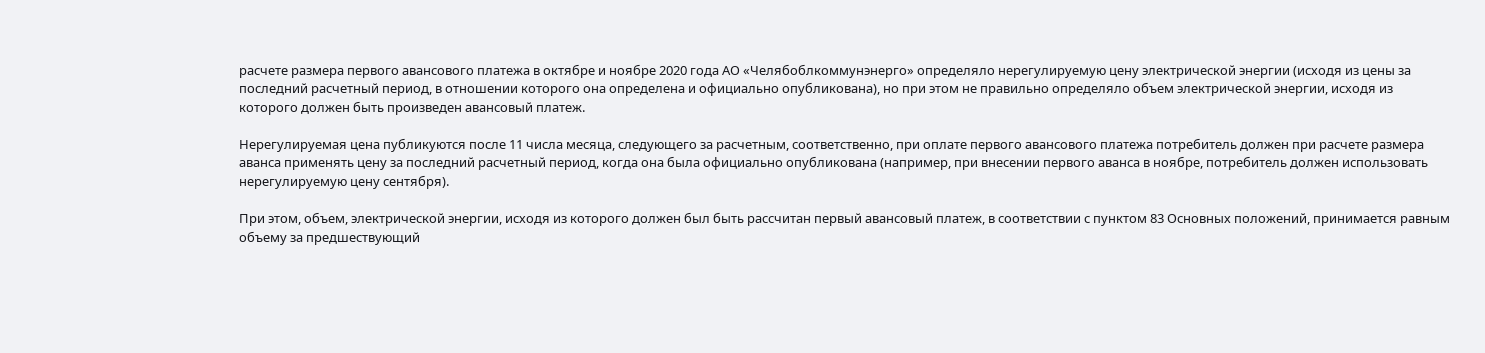расчете размера первого авансового платежа в октябре и ноябре 2020 года АО «Челябоблкоммунэнерго» определяло нерегулируемую цену электрической энергии (исходя из цены за последний расчетный период, в отношении которого она определена и официально опубликована), но при этом не правильно определяло объем электрической энергии, исходя из которого должен быть произведен авансовый платеж.

Нерегулируемая цена публикуются после 11 числа месяца, следующего за расчетным, соответственно, при оплате первого авансового платежа потребитель должен при расчете размера аванса применять цену за последний расчетный период, когда она была официально опубликована (например, при внесении первого аванса в ноябре, потребитель должен использовать нерегулируемую цену сентября).

При этом, объем, электрической энергии, исходя из которого должен был быть рассчитан первый авансовый платеж, в соответствии с пунктом 83 Основных положений, принимается равным объему за предшествующий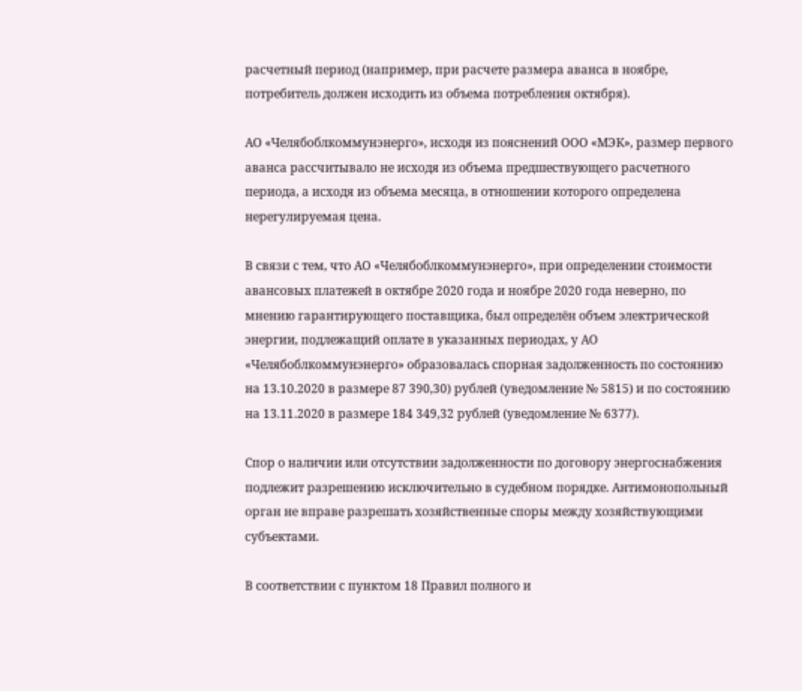расчетный период (например, при расчете размера аванса в ноябре, потребитель должен исходить из объема потребления октября).

АО «Челябоблкоммунэнерго», исходя из пояснений ООО «МЭК», размер первого аванса рассчитывало не исходя из объема предшествующего расчетного периода, а исходя из объема месяца, в отношении которого определена нерегулируемая цена.

В связи с тем, что АО «Челябоблкоммунэнерго», при определении стоимости авансовых платежей в октябре 2020 года и ноябре 2020 года неверно, по мнению гарантирующего поставщика, был определён объем электрической энергии, подлежащий оплате в указанных периодах, у АО «Челябоблкоммунэнерго» образовалась спорная задолженность по состоянию на 13.10.2020 в размере 87 390,30) рублей (уведомление № 5815) и по состоянию на 13.11.2020 в размере 184 349,32 рублей (уведомление № 6377).

Спор о наличии или отсутствии задолженности по договору энергоснабжения подлежит разрешению исключительно в судебном порядке. Антимонопольный орган не вправе разрешать хозяйственные споры между хозяйствующими субъектами.

В соответствии с пунктом 18 Правил полного и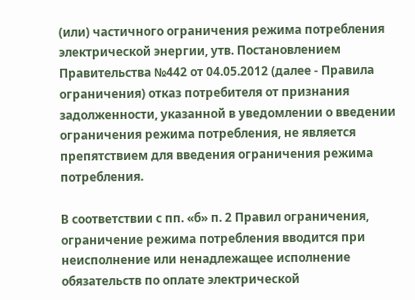(или) частичного ограничения режима потребления электрической энергии, утв. Постановлением Правительства №442 от 04.05.2012 (далее - Правила ограничения) отказ потребителя от признания задолженности, указанной в уведомлении о введении ограничения режима потребления, не является препятствием для введения ограничения режима потребления.

В соответствии с пп. «б» п. 2 Правил ограничения, ограничение режима потребления вводится при неисполнение или ненадлежащее исполнение обязательств по оплате электрической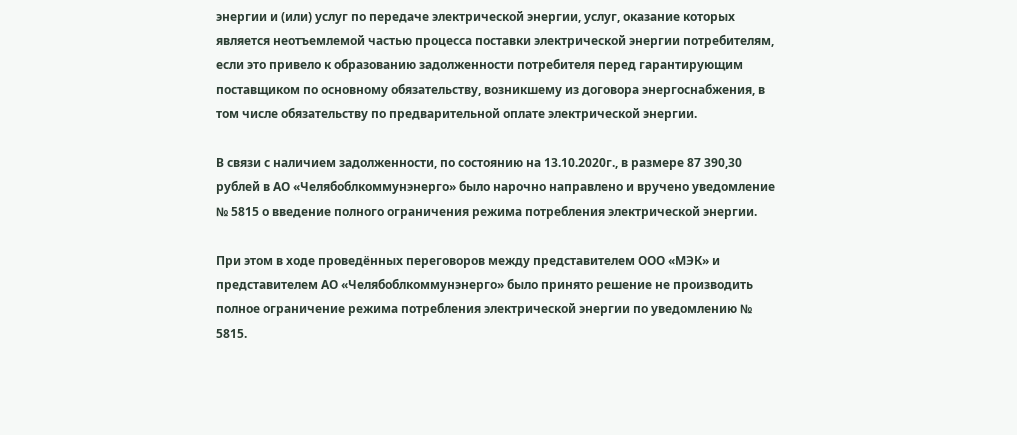энергии и (или) услуг по передаче электрической энергии, услуг, оказание которых является неотъемлемой частью процесса поставки электрической энергии потребителям, если это привело к образованию задолженности потребителя перед гарантирующим поставщиком по основному обязательству, возникшему из договора энергоснабжения, в том числе обязательству по предварительной оплате электрической энергии.

В связи с наличием задолженности, по состоянию на 13.10.2020г., в размере 87 390,30 рублей в АО «Челябоблкоммунэнерго» было нарочно направлено и вручено уведомление № 5815 о введение полного ограничения режима потребления электрической энергии.

При этом в ходе проведённых переговоров между представителем ООО «МЭК» и представителем АО «Челябоблкоммунэнерго» было принято решение не производить полное ограничение режима потребления электрической энергии по уведомлению № 5815.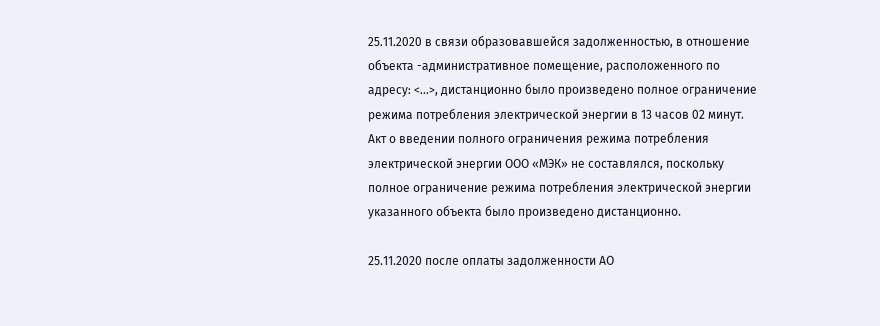25.11.2020 в связи образовавшейся задолженностью, в отношение объекта -административное помещение, расположенного по адресу: <...>, дистанционно было произведено полное ограничение режима потребления электрической энергии в 13 часов 02 минут. Акт о введении полного ограничения режима потребления электрической энергии ООО «МЭК» не составлялся, поскольку полное ограничение режима потребления электрической энергии указанного объекта было произведено дистанционно.

25.11.2020 после оплаты задолженности АО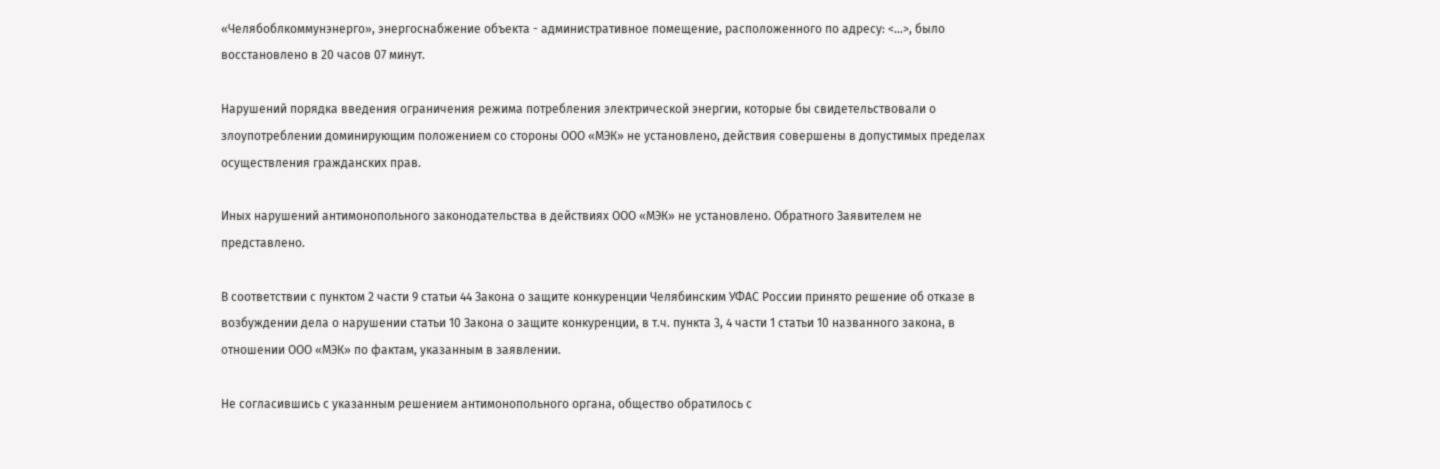«Челябоблкоммунэнерго», энергоснабжение объекта - административное помещение, расположенного по адресу: <...>, было восстановлено в 20 часов 07 минут.

Нарушений порядка введения ограничения режима потребления электрической энергии, которые бы свидетельствовали о злоупотреблении доминирующим положением со стороны ООО «МЭК» не установлено, действия совершены в допустимых пределах осуществления гражданских прав.

Иных нарушений антимонопольного законодательства в действиях ООО «МЭК» не установлено. Обратного Заявителем не представлено.

В соответствии с пунктом 2 части 9 статьи 44 Закона о защите конкуренции Челябинским УФАС России принято решение об отказе в возбуждении дела о нарушении статьи 10 Закона о защите конкуренции, в т.ч. пункта 3, 4 части 1 статьи 10 названного закона, в отношении ООО «МЭК» по фактам, указанным в заявлении.

Не согласившись с указанным решением антимонопольного органа, общество обратилось с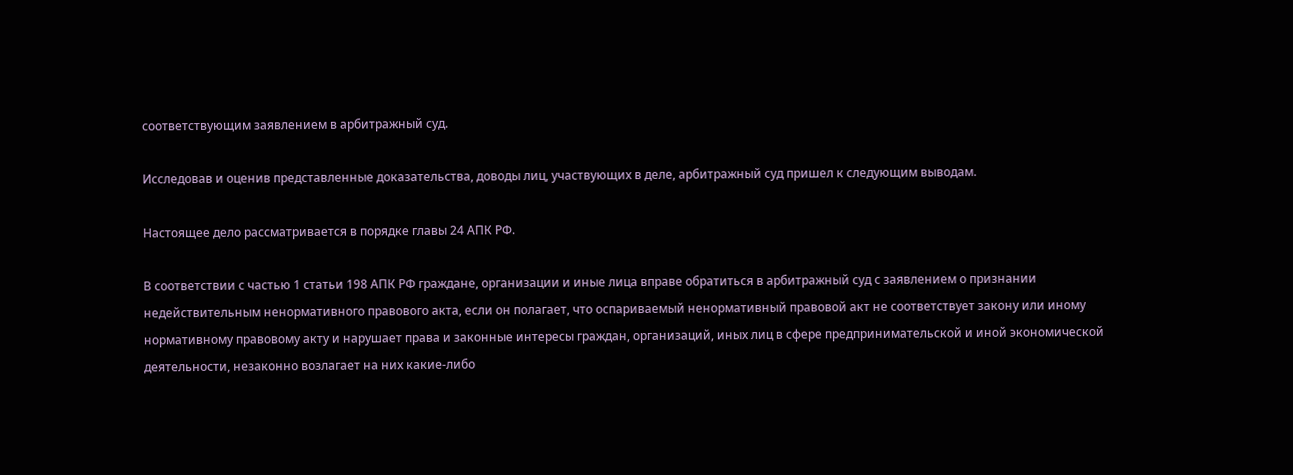соответствующим заявлением в арбитражный суд.

Исследовав и оценив представленные доказательства, доводы лиц, участвующих в деле, арбитражный суд пришел к следующим выводам.

Настоящее дело рассматривается в порядке главы 24 АПК РФ.

В соответствии с частью 1 статьи 198 АПК РФ граждане, организации и иные лица вправе обратиться в арбитражный суд с заявлением о признании недействительным ненормативного правового акта, если он полагает, что оспариваемый ненормативный правовой акт не соответствует закону или иному нормативному правовому акту и нарушает права и законные интересы граждан, организаций, иных лиц в сфере предпринимательской и иной экономической деятельности, незаконно возлагает на них какие-либо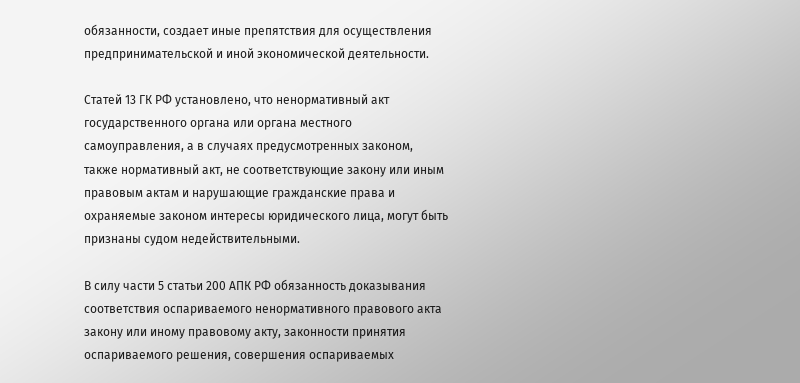обязанности, создает иные препятствия для осуществления предпринимательской и иной экономической деятельности.

Статей 13 ГК РФ установлено, что ненормативный акт государственного органа или органа местного самоуправления, а в случаях предусмотренных законом, также нормативный акт, не соответствующие закону или иным правовым актам и нарушающие гражданские права и охраняемые законом интересы юридического лица, могут быть признаны судом недействительными.

В силу части 5 статьи 200 АПК РФ обязанность доказывания соответствия оспариваемого ненормативного правового акта закону или иному правовому акту, законности принятия оспариваемого решения, совершения оспариваемых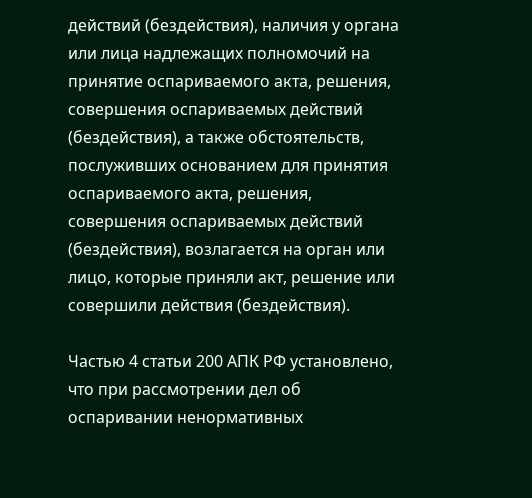действий (бездействия), наличия у органа или лица надлежащих полномочий на принятие оспариваемого акта, решения, совершения оспариваемых действий (бездействия), а также обстоятельств, послуживших основанием для принятия оспариваемого акта, решения, совершения оспариваемых действий (бездействия), возлагается на орган или лицо, которые приняли акт, решение или совершили действия (бездействия).

Частью 4 статьи 200 АПК РФ установлено, что при рассмотрении дел об оспаривании ненормативных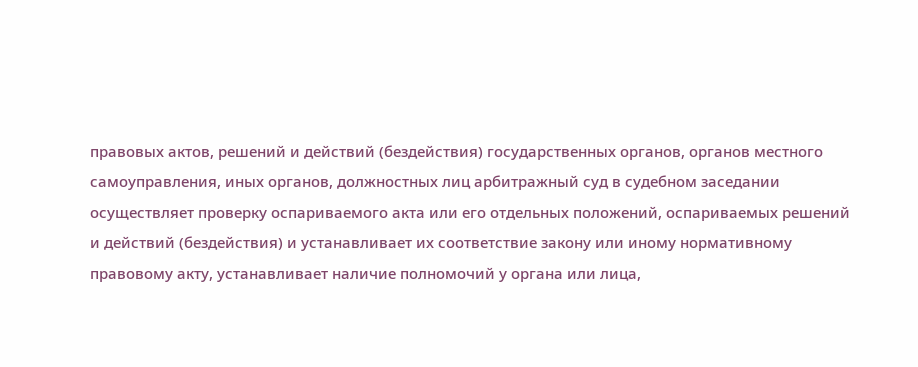правовых актов, решений и действий (бездействия) государственных органов, органов местного самоуправления, иных органов, должностных лиц арбитражный суд в судебном заседании осуществляет проверку оспариваемого акта или его отдельных положений, оспариваемых решений и действий (бездействия) и устанавливает их соответствие закону или иному нормативному правовому акту, устанавливает наличие полномочий у органа или лица,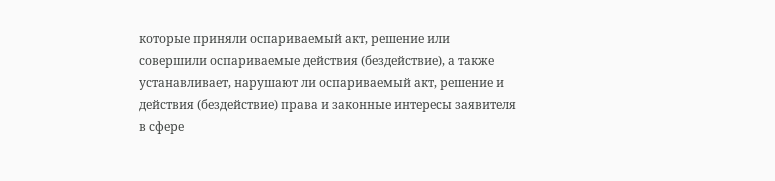которые приняли оспариваемый акт, решение или совершили оспариваемые действия (бездействие), а также устанавливает, нарушают ли оспариваемый акт, решение и действия (бездействие) права и законные интересы заявителя в сфере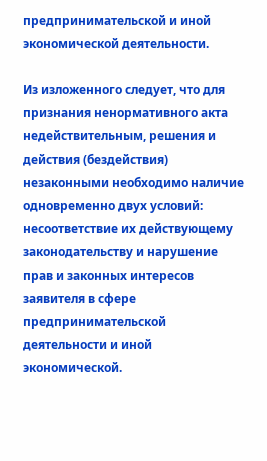предпринимательской и иной экономической деятельности.

Из изложенного следует, что для признания ненормативного акта недействительным, решения и действия (бездействия) незаконными необходимо наличие одновременно двух условий: несоответствие их действующему законодательству и нарушение прав и законных интересов заявителя в сфере предпринимательской деятельности и иной экономической.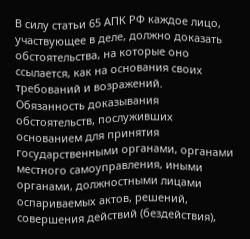В силу статьи 65 АПК РФ каждое лицо, участвующее в деле, должно доказать обстоятельства, на которые оно ссылается, как на основания своих требований и возражений. Обязанность доказывания обстоятельств, послуживших основанием для принятия государственными органами, органами местного самоуправления, иными органами, должностными лицами оспариваемых актов, решений, совершения действий (бездействия),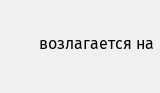возлагается на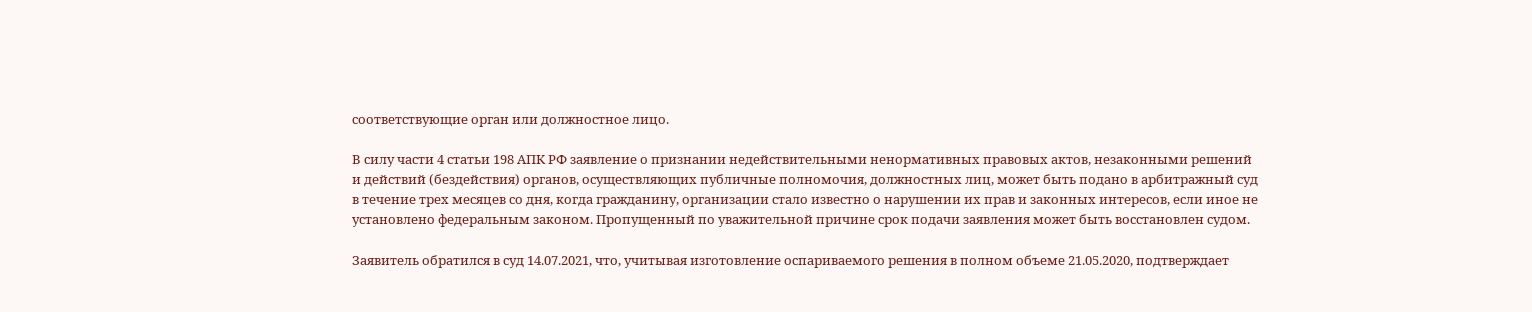соответствующие орган или должностное лицо.

В силу части 4 статьи 198 АПК РФ заявление о признании недействительными ненормативных правовых актов, незаконными решений и действий (бездействия) органов, осуществляющих публичные полномочия, должностных лиц, может быть подано в арбитражный суд в течение трех месяцев со дня, когда гражданину, организации стало известно о нарушении их прав и законных интересов, если иное не установлено федеральным законом. Пропущенный по уважительной причине срок подачи заявления может быть восстановлен судом.

Заявитель обратился в суд 14.07.2021, что, учитывая изготовление оспариваемого решения в полном объеме 21.05.2020, подтверждает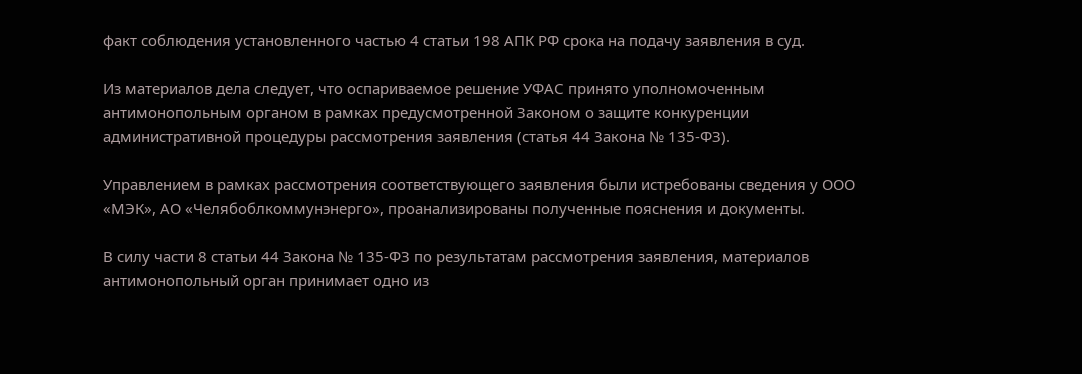факт соблюдения установленного частью 4 статьи 198 АПК РФ срока на подачу заявления в суд.

Из материалов дела следует, что оспариваемое решение УФАС принято уполномоченным антимонопольным органом в рамках предусмотренной Законом о защите конкуренции административной процедуры рассмотрения заявления (статья 44 Закона № 135-ФЗ).

Управлением в рамках рассмотрения соответствующего заявления были истребованы сведения у ООО «МЭК», АО «Челябоблкоммунэнерго», проанализированы полученные пояснения и документы.

В силу части 8 статьи 44 Закона № 135-ФЗ по результатам рассмотрения заявления, материалов антимонопольный орган принимает одно из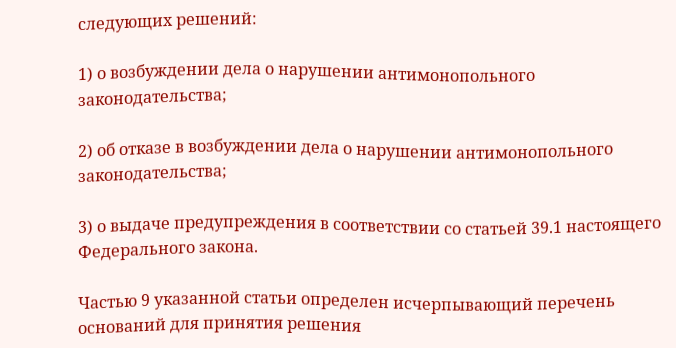следующих решений:

1) о возбуждении дела о нарушении антимонопольного законодательства;

2) об отказе в возбуждении дела о нарушении антимонопольного законодательства;

3) о выдаче предупреждения в соответствии со статьей 39.1 настоящего Федерального закона.

Частью 9 указанной статьи определен исчерпывающий перечень оснований для принятия решения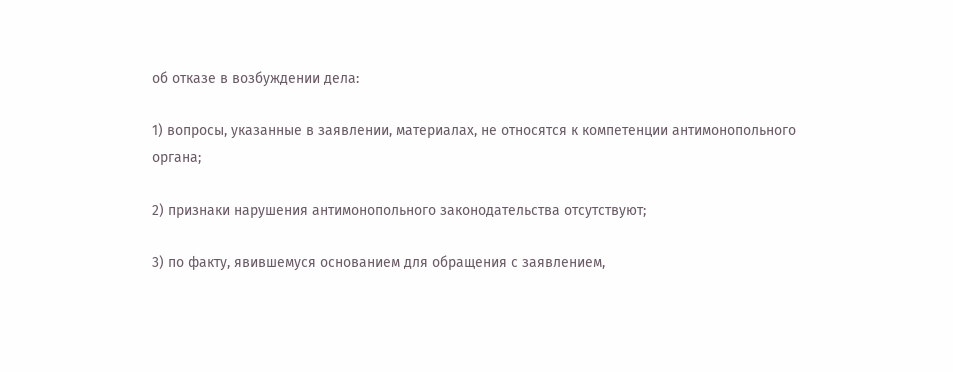об отказе в возбуждении дела:

1) вопросы, указанные в заявлении, материалах, не относятся к компетенции антимонопольного органа;

2) признаки нарушения антимонопольного законодательства отсутствуют;

3) по факту, явившемуся основанием для обращения с заявлением,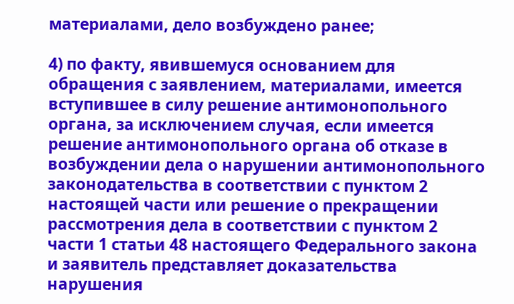материалами, дело возбуждено ранее;

4) по факту, явившемуся основанием для обращения с заявлением, материалами, имеется вступившее в силу решение антимонопольного органа, за исключением случая, если имеется решение антимонопольного органа об отказе в возбуждении дела о нарушении антимонопольного законодательства в соответствии с пунктом 2 настоящей части или решение о прекращении рассмотрения дела в соответствии с пунктом 2 части 1 статьи 48 настоящего Федерального закона и заявитель представляет доказательства нарушения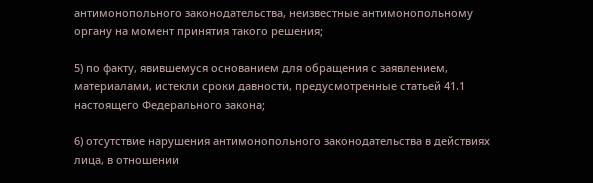антимонопольного законодательства, неизвестные антимонопольному органу на момент принятия такого решения;

5) по факту, явившемуся основанием для обращения с заявлением, материалами, истекли сроки давности, предусмотренные статьей 41.1 настоящего Федерального закона;

6) отсутствие нарушения антимонопольного законодательства в действиях лица, в отношении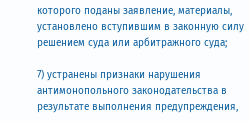которого поданы заявление, материалы, установлено вступившим в законную силу решением суда или арбитражного суда;

7) устранены признаки нарушения антимонопольного законодательства в результате выполнения предупреждения,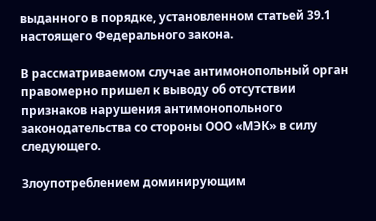выданного в порядке, установленном статьей 39.1 настоящего Федерального закона.

В рассматриваемом случае антимонопольный орган правомерно пришел к выводу об отсутствии признаков нарушения антимонопольного законодательства со стороны ООО «МЭК» в силу следующего.

Злоупотреблением доминирующим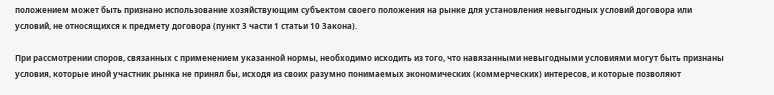положением может быть признано использование хозяйствующим субъектом своего положения на рынке для установления невыгодных условий договора или условий, не относящихся к предмету договора (пункт 3 части 1 статьи 10 Закона).

При рассмотрении споров, связанных с применением указанной нормы, необходимо исходить из того, что навязанными невыгодными условиями могут быть признаны условия, которые иной участник рынка не принял бы, исходя из своих разумно понимаемых экономических (коммерческих) интересов, и которые позволяют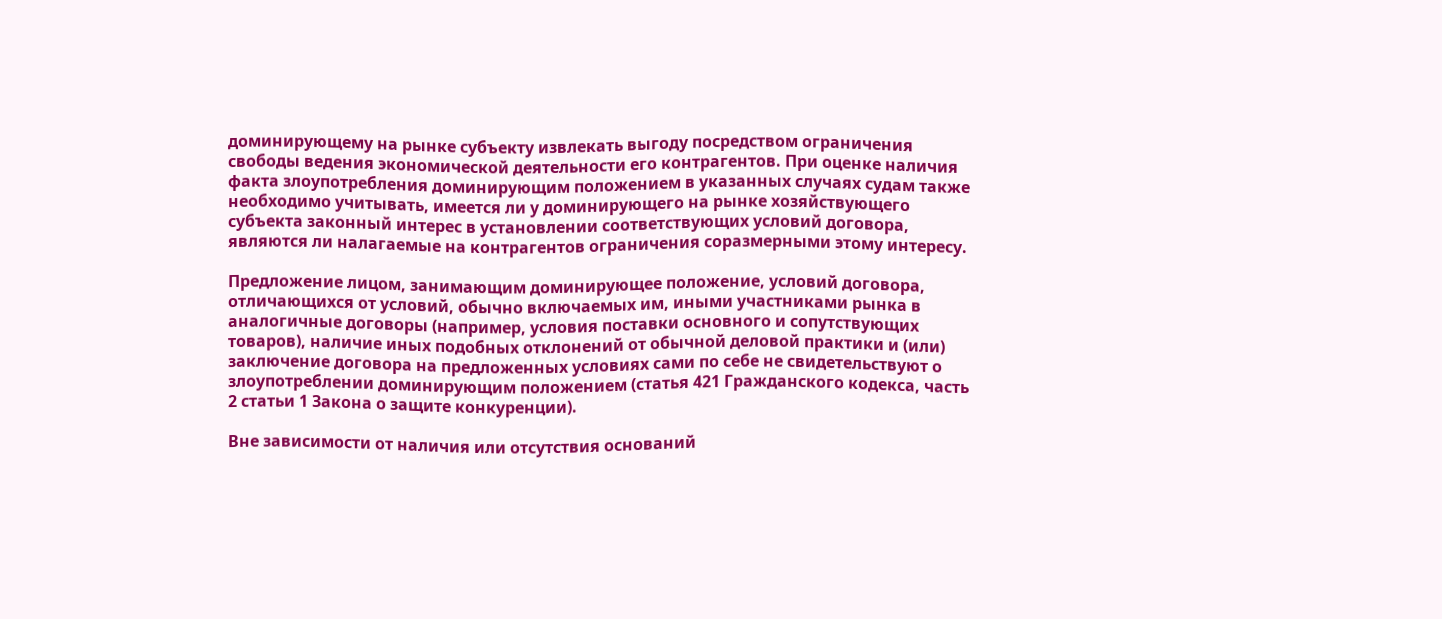доминирующему на рынке субъекту извлекать выгоду посредством ограничения свободы ведения экономической деятельности его контрагентов. При оценке наличия факта злоупотребления доминирующим положением в указанных случаях судам также необходимо учитывать, имеется ли у доминирующего на рынке хозяйствующего субъекта законный интерес в установлении соответствующих условий договора, являются ли налагаемые на контрагентов ограничения соразмерными этому интересу.

Предложение лицом, занимающим доминирующее положение, условий договора, отличающихся от условий, обычно включаемых им, иными участниками рынка в аналогичные договоры (например, условия поставки основного и сопутствующих товаров), наличие иных подобных отклонений от обычной деловой практики и (или) заключение договора на предложенных условиях сами по себе не свидетельствуют о злоупотреблении доминирующим положением (статья 421 Гражданского кодекса, часть 2 статьи 1 Закона о защите конкуренции).

Вне зависимости от наличия или отсутствия оснований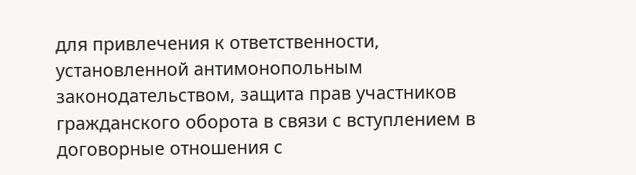для привлечения к ответственности, установленной антимонопольным законодательством, защита прав участников гражданского оборота в связи с вступлением в договорные отношения с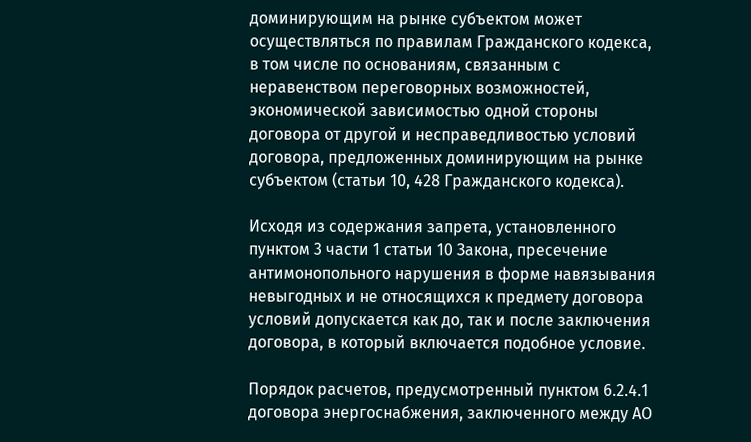доминирующим на рынке субъектом может осуществляться по правилам Гражданского кодекса, в том числе по основаниям, связанным с неравенством переговорных возможностей, экономической зависимостью одной стороны договора от другой и несправедливостью условий договора, предложенных доминирующим на рынке субъектом (статьи 10, 428 Гражданского кодекса).

Исходя из содержания запрета, установленного пунктом 3 части 1 статьи 10 Закона, пресечение антимонопольного нарушения в форме навязывания невыгодных и не относящихся к предмету договора условий допускается как до, так и после заключения договора, в который включается подобное условие.

Порядок расчетов, предусмотренный пунктом 6.2.4.1 договора энергоснабжения, заключенного между АО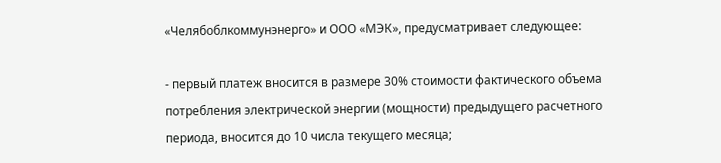«Челябоблкоммунэнерго» и ООО «МЭК», предусматривает следующее:

- первый платеж вносится в размере 30% стоимости фактического объема потребления электрической энергии (мощности) предыдущего расчетного периода, вносится до 10 числа текущего месяца;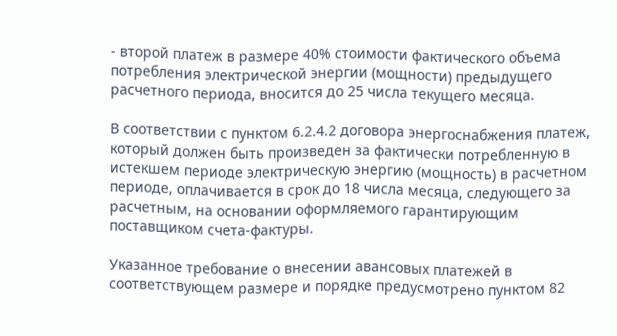- второй платеж в размере 40% стоимости фактического объема потребления электрической энергии (мощности) предыдущего расчетного периода, вносится до 25 числа текущего месяца.

В соответствии с пунктом 6.2.4.2 договора энергоснабжения платеж, который должен быть произведен за фактически потребленную в истекшем периоде электрическую энергию (мощность) в расчетном периоде, оплачивается в срок до 18 числа месяца, следующего за расчетным, на основании оформляемого гарантирующим поставщиком счета-фактуры.

Указанное требование о внесении авансовых платежей в соответствующем размере и порядке предусмотрено пунктом 82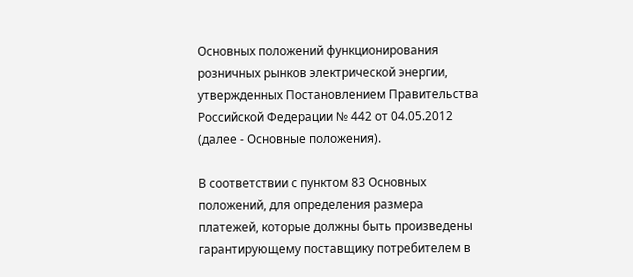Основных положений функционирования розничных рынков электрической энергии, утвержденных Постановлением Правительства Российской Федерации № 442 от 04.05.2012 (далее - Основные положения).

В соответствии с пунктом 83 Основных положений, для определения размера платежей, которые должны быть произведены гарантирующему поставщику потребителем в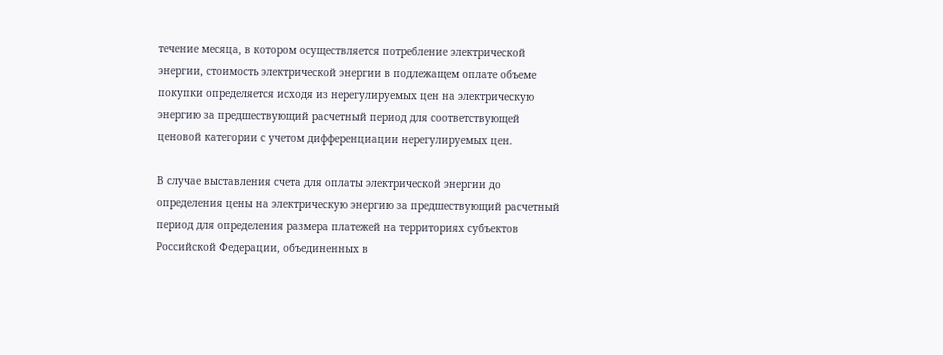течение месяца, в котором осуществляется потребление электрической энергии, стоимость электрической энергии в подлежащем оплате объеме покупки определяется исходя из нерегулируемых цен на электрическую энергию за предшествующий расчетный период для соответствующей ценовой категории с учетом дифференциации нерегулируемых цен.

В случае выставления счета для оплаты электрической энергии до определения цены на электрическую энергию за предшествующий расчетный период для определения размера платежей на территориях субъектов Российской Федерации, объединенных в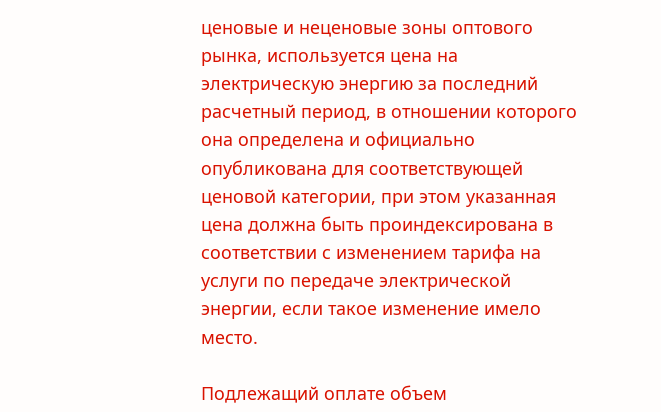ценовые и неценовые зоны оптового рынка, используется цена на электрическую энергию за последний расчетный период, в отношении которого она определена и официально опубликована для соответствующей ценовой категории, при этом указанная цена должна быть проиндексирована в соответствии с изменением тарифа на услуги по передаче электрической энергии, если такое изменение имело место.

Подлежащий оплате объем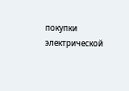покупки электрической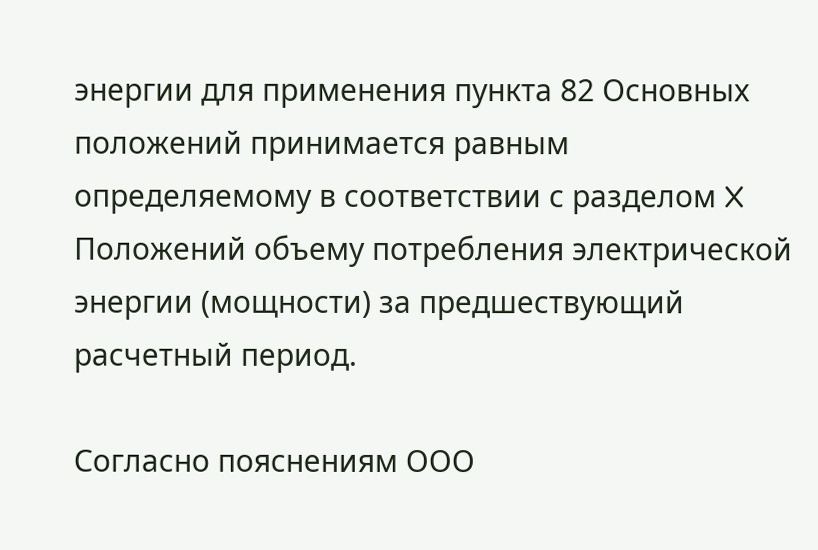энергии для применения пункта 82 Основных положений принимается равным определяемому в соответствии с разделом X Положений объему потребления электрической энергии (мощности) за предшествующий расчетный период.

Согласно пояснениям ООО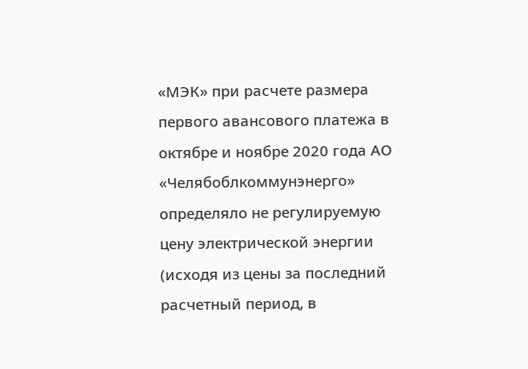«МЭК» при расчете размера первого авансового платежа в октябре и ноябре 2020 года АО «Челябоблкоммунэнерго» определяло не регулируемую цену электрической энергии (исходя из цены за последний расчетный период, в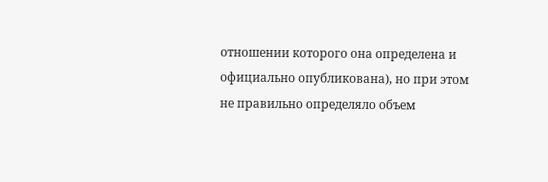отношении которого она определена и официально опубликована), но при этом не правильно определяло объем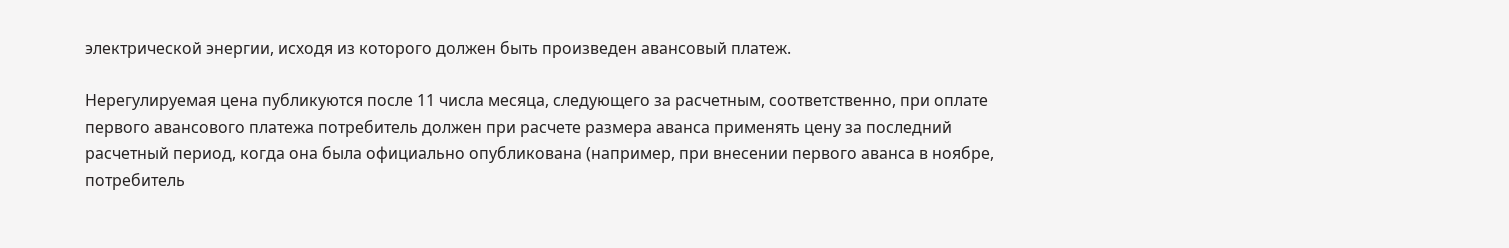электрической энергии, исходя из которого должен быть произведен авансовый платеж.

Нерегулируемая цена публикуются после 11 числа месяца, следующего за расчетным, соответственно, при оплате первого авансового платежа потребитель должен при расчете размера аванса применять цену за последний расчетный период, когда она была официально опубликована (например, при внесении первого аванса в ноябре, потребитель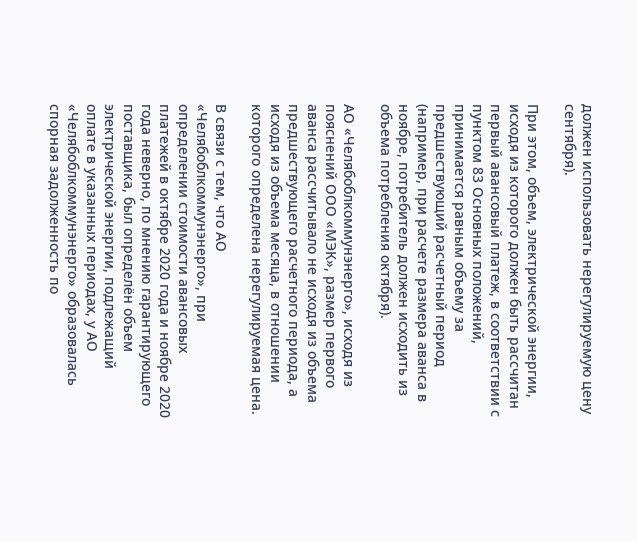должен использовать нерегулируемую цену сентября).

При этом, объем, электрической энергии, исходя из которого должен быть рассчитан первый авансовый платеж, в соответствии с пунктом 83 Основных положений, принимается равным объему за предшествующий расчетный период (например, при расчете размера аванса в ноябре, потребитель должен исходить из объема потребления октября).

АО «Челябоблкоммунэнерго», исходя из пояснений ООО «МЭК», размер первого аванса рассчитывало не исходя из объема предшествующего расчетного периода, а исходя из объема месяца, в отношении которого определена нерегулируемая цена.

В связи с тем, что АО «Челябоблкоммунэнерго», при определении стоимости авансовых платежей в октябре 2020 года и ноябре 2020 года неверно, по мнению гарантирующего поставщика, был определён объем электрической энергии, подлежащий оплате в указанных периодах, у АО «Челябоблкоммунэнерго» образовалась спорная задолженность по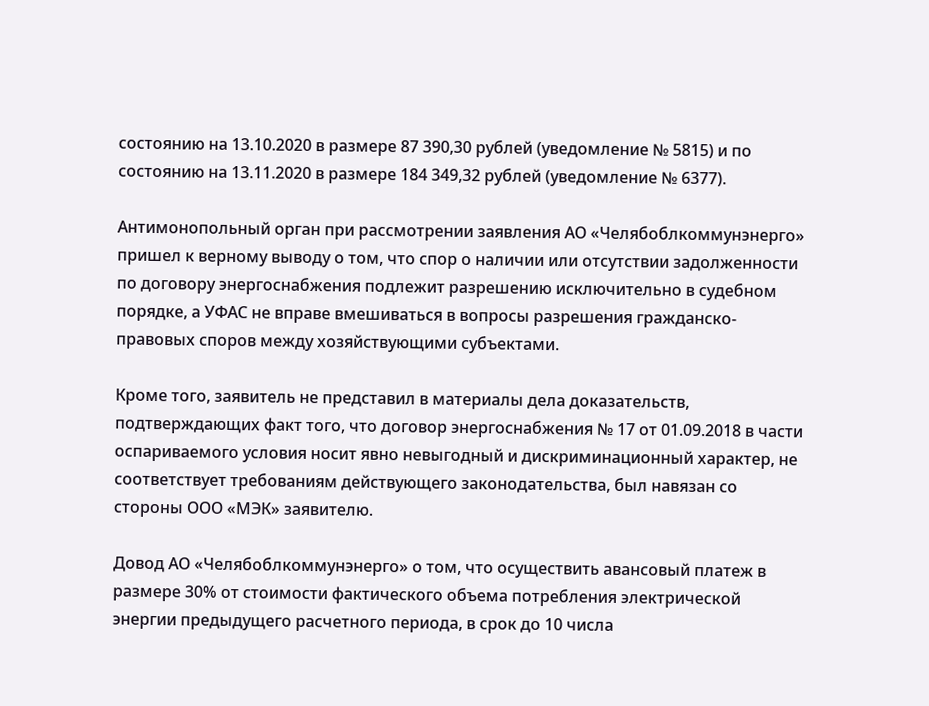состоянию на 13.10.2020 в размере 87 390,30 рублей (уведомление № 5815) и по состоянию на 13.11.2020 в размере 184 349,32 рублей (уведомление № 6377).

Антимонопольный орган при рассмотрении заявления АО «Челябоблкоммунэнерго» пришел к верному выводу о том, что спор о наличии или отсутствии задолженности по договору энергоснабжения подлежит разрешению исключительно в судебном порядке, а УФАС не вправе вмешиваться в вопросы разрешения гражданско-правовых споров между хозяйствующими субъектами.

Кроме того, заявитель не представил в материалы дела доказательств, подтверждающих факт того, что договор энергоснабжения № 17 от 01.09.2018 в части оспариваемого условия носит явно невыгодный и дискриминационный характер, не соответствует требованиям действующего законодательства, был навязан со стороны ООО «МЭК» заявителю.

Довод АО «Челябоблкоммунэнерго» о том, что осуществить авансовый платеж в размере 30% от стоимости фактического объема потребления электрической энергии предыдущего расчетного периода, в срок до 10 числа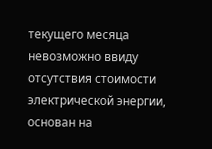текущего месяца невозможно ввиду отсутствия стоимости электрической энергии, основан на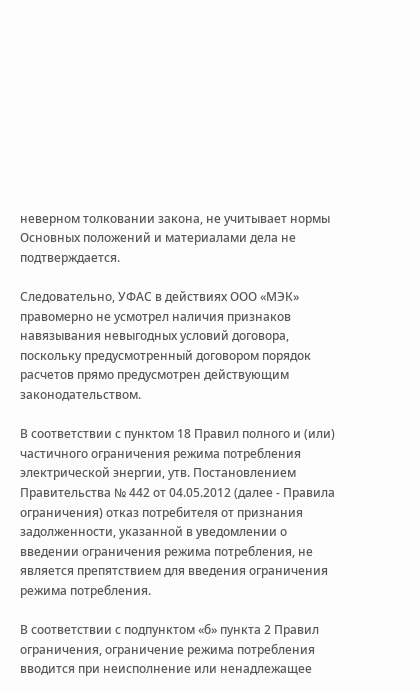неверном толковании закона, не учитывает нормы Основных положений и материалами дела не подтверждается.

Следовательно, УФАС в действиях ООО «МЭК» правомерно не усмотрел наличия признаков навязывания невыгодных условий договора, поскольку предусмотренный договором порядок расчетов прямо предусмотрен действующим законодательством.

В соответствии с пунктом 18 Правил полного и (или) частичного ограничения режима потребления электрической энергии, утв. Постановлением Правительства № 442 от 04.05.2012 (далее - Правила ограничения) отказ потребителя от признания задолженности, указанной в уведомлении о введении ограничения режима потребления, не является препятствием для введения ограничения режима потребления.

В соответствии с подпунктом «б» пункта 2 Правил ограничения, ограничение режима потребления вводится при неисполнение или ненадлежащее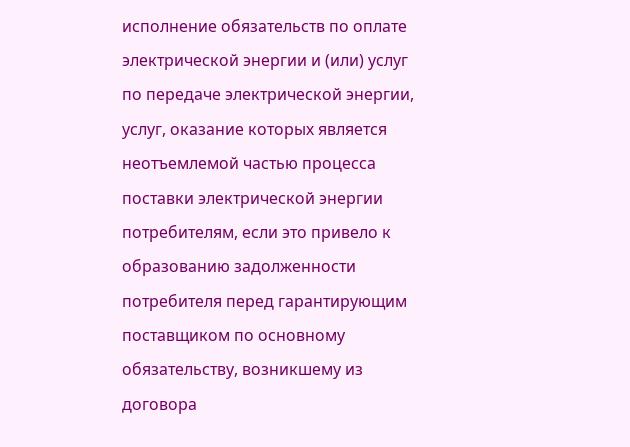исполнение обязательств по оплате электрической энергии и (или) услуг по передаче электрической энергии, услуг, оказание которых является неотъемлемой частью процесса поставки электрической энергии потребителям, если это привело к образованию задолженности потребителя перед гарантирующим поставщиком по основному обязательству, возникшему из договора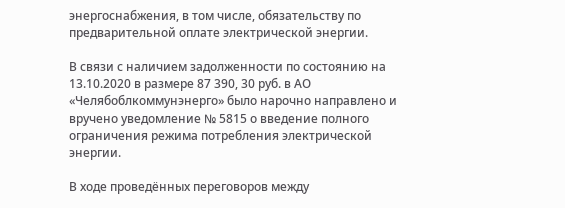энергоснабжения, в том числе, обязательству по предварительной оплате электрической энергии.

В связи с наличием задолженности по состоянию на 13.10.2020 в размере 87 390, 30 руб. в АО «Челябоблкоммунэнерго» было нарочно направлено и вручено уведомление № 5815 о введение полного ограничения режима потребления электрической энергии.

В ходе проведённых переговоров между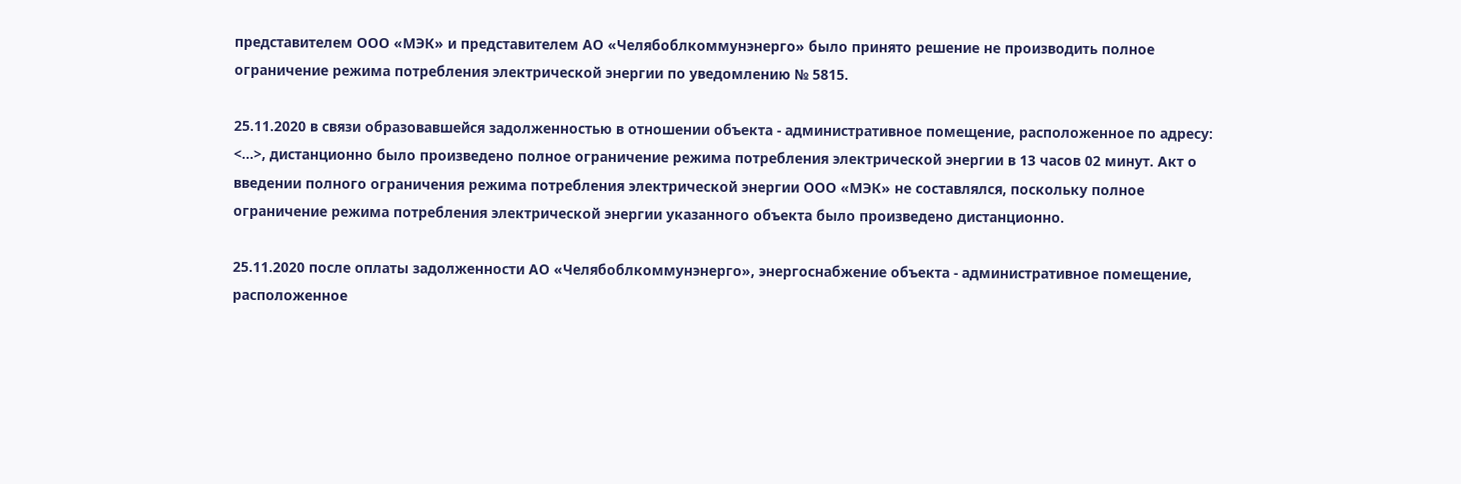представителем ООО «МЭК» и представителем АО «Челябоблкоммунэнерго» было принято решение не производить полное ограничение режима потребления электрической энергии по уведомлению № 5815.

25.11.2020 в связи образовавшейся задолженностью в отношении объекта - административное помещение, расположенное по адресу: <...>, дистанционно было произведено полное ограничение режима потребления электрической энергии в 13 часов 02 минут. Акт о введении полного ограничения режима потребления электрической энергии ООО «МЭК» не составлялся, поскольку полное ограничение режима потребления электрической энергии указанного объекта было произведено дистанционно.

25.11.2020 после оплаты задолженности АО «Челябоблкоммунэнерго», энергоснабжение объекта - административное помещение, расположенное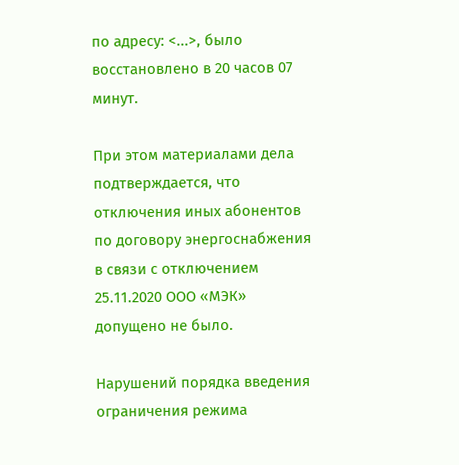по адресу: <...>, было восстановлено в 20 часов 07 минут.

При этом материалами дела подтверждается, что отключения иных абонентов по договору энергоснабжения в связи с отключением 25.11.2020 ООО «МЭК» допущено не было.

Нарушений порядка введения ограничения режима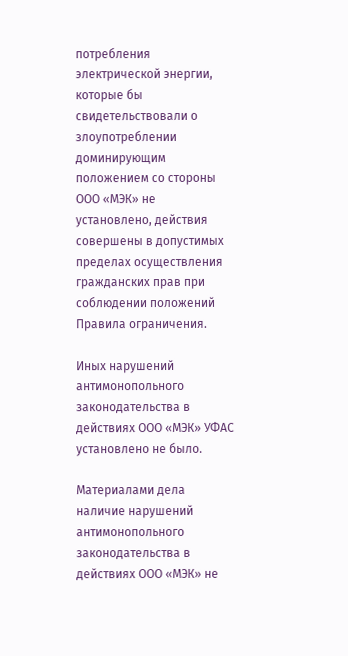потребления электрической энергии, которые бы свидетельствовали о злоупотреблении доминирующим положением со стороны ООО «МЭК» не установлено, действия совершены в допустимых пределах осуществления гражданских прав при соблюдении положений Правила ограничения.

Иных нарушений антимонопольного законодательства в действиях ООО «МЭК» УФАС установлено не было.

Материалами дела наличие нарушений антимонопольного законодательства в действиях ООО «МЭК» не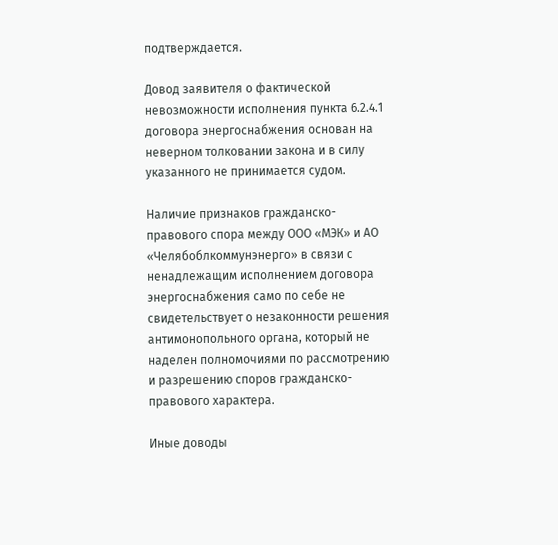подтверждается.

Довод заявителя о фактической невозможности исполнения пункта 6.2.4.1 договора энергоснабжения основан на неверном толковании закона и в силу указанного не принимается судом.

Наличие признаков гражданско-правового спора между ООО «МЭК» и АО «Челябоблкоммунэнерго» в связи с ненадлежащим исполнением договора энергоснабжения само по себе не свидетельствует о незаконности решения антимонопольного органа, который не наделен полномочиями по рассмотрению и разрешению споров гражданско-правового характера.

Иные доводы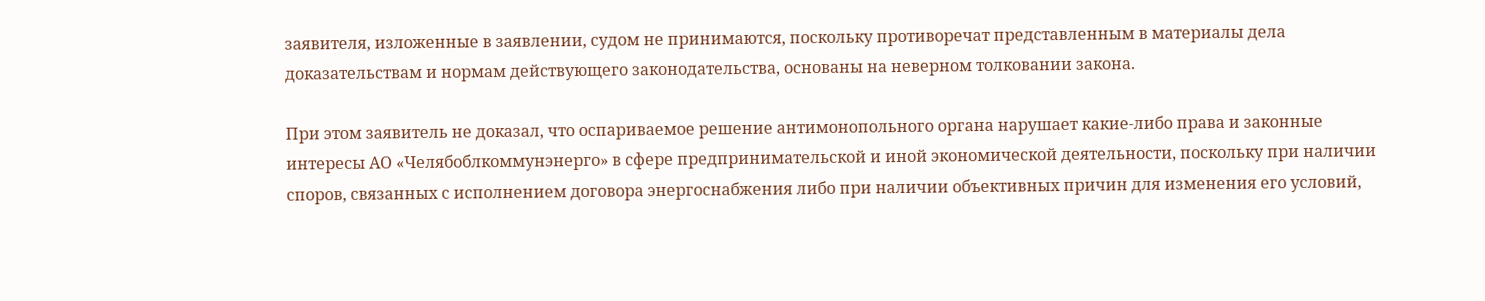заявителя, изложенные в заявлении, судом не принимаются, поскольку противоречат представленным в материалы дела доказательствам и нормам действующего законодательства, основаны на неверном толковании закона.

При этом заявитель не доказал, что оспариваемое решение антимонопольного органа нарушает какие-либо права и законные интересы АО «Челябоблкоммунэнерго» в сфере предпринимательской и иной экономической деятельности, поскольку при наличии споров, связанных с исполнением договора энергоснабжения либо при наличии объективных причин для изменения его условий,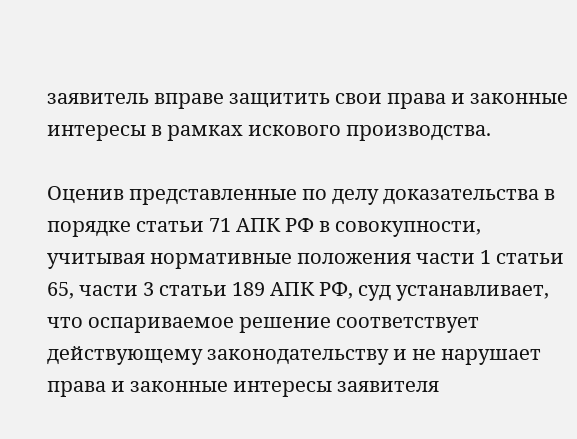заявитель вправе защитить свои права и законные интересы в рамках искового производства.

Оценив представленные по делу доказательства в порядке статьи 71 АПК РФ в совокупности, учитывая нормативные положения части 1 статьи 65, части 3 статьи 189 АПК РФ, суд устанавливает, что оспариваемое решение соответствует действующему законодательству и не нарушает права и законные интересы заявителя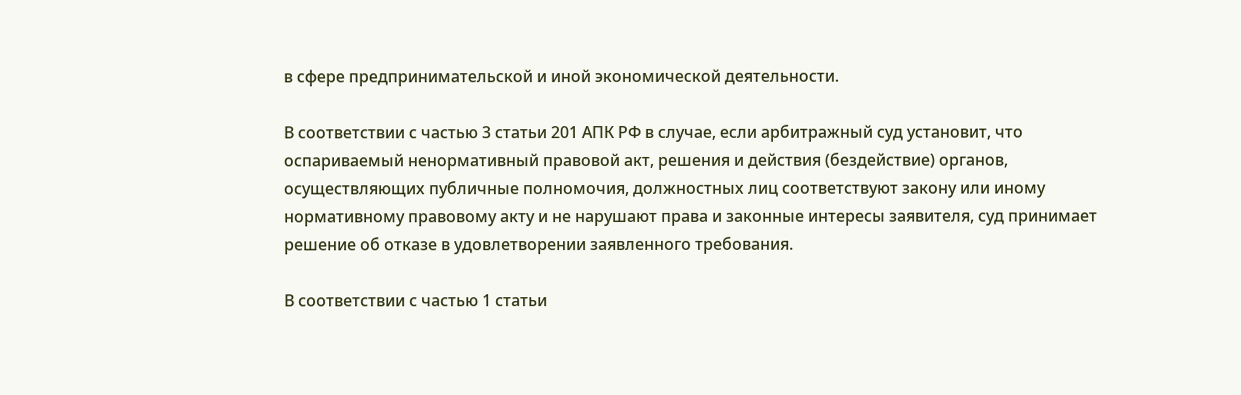в сфере предпринимательской и иной экономической деятельности.

В соответствии с частью 3 статьи 201 АПК РФ в случае, если арбитражный суд установит, что оспариваемый ненормативный правовой акт, решения и действия (бездействие) органов, осуществляющих публичные полномочия, должностных лиц соответствуют закону или иному нормативному правовому акту и не нарушают права и законные интересы заявителя, суд принимает решение об отказе в удовлетворении заявленного требования.

В соответствии с частью 1 статьи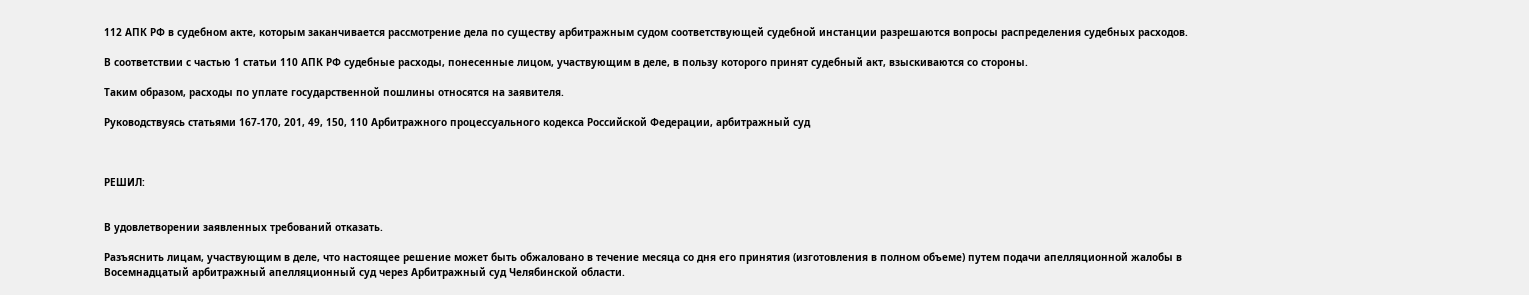112 АПК РФ в судебном акте, которым заканчивается рассмотрение дела по существу арбитражным судом соответствующей судебной инстанции разрешаются вопросы распределения судебных расходов.

В соответствии с частью 1 статьи 110 АПК РФ судебные расходы, понесенные лицом, участвующим в деле, в пользу которого принят судебный акт, взыскиваются со стороны.

Таким образом, расходы по уплате государственной пошлины относятся на заявителя.

Руководствуясь статьями 167-170, 201, 49, 150, 110 Арбитражного процессуального кодекса Российской Федерации, арбитражный суд



РЕШИЛ:


В удовлетворении заявленных требований отказать.

Разъяснить лицам, участвующим в деле, что настоящее решение может быть обжаловано в течение месяца со дня его принятия (изготовления в полном объеме) путем подачи апелляционной жалобы в Восемнадцатый арбитражный апелляционный суд через Арбитражный суд Челябинской области.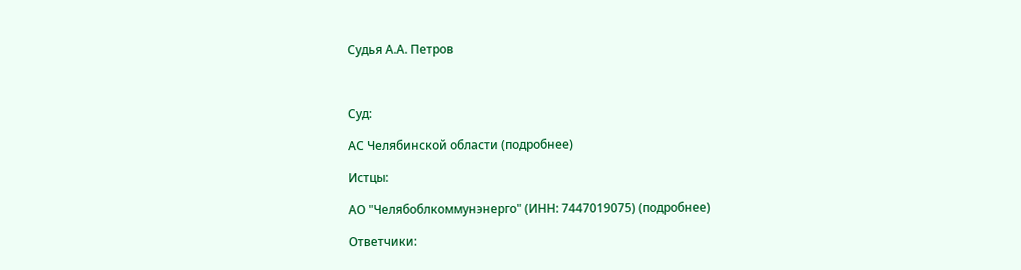Судья А.А. Петров



Суд:

АС Челябинской области (подробнее)

Истцы:

АО "Челябоблкоммунэнерго" (ИНН: 7447019075) (подробнее)

Ответчики: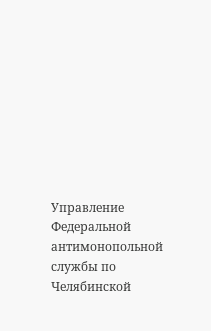Управление Федеральной антимонопольной службы по Челябинской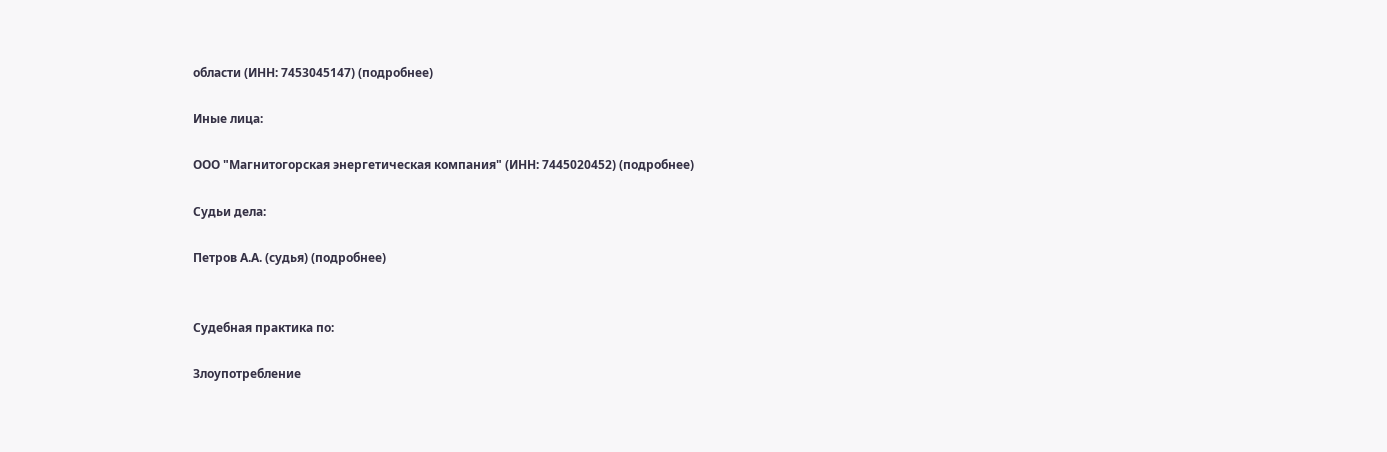области (ИНН: 7453045147) (подробнее)

Иные лица:

ООО "Магнитогорская энергетическая компания" (ИНН: 7445020452) (подробнее)

Судьи дела:

Петров А.А. (судья) (подробнее)


Судебная практика по:

Злоупотребление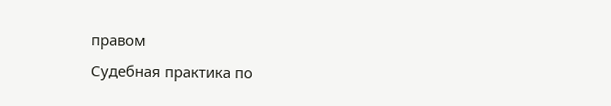правом
Судебная практика по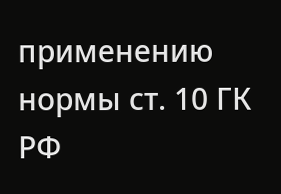применению нормы ст. 10 ГК РФ